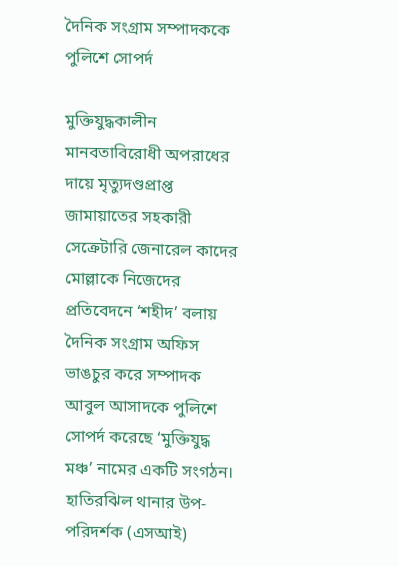দৈনিক সংগ্রাম সম্পাদককে পুলিশে সোপর্দ

মুক্তিযুদ্ধকালীন মানবতাবিরোধী অপরাধের দায়ে মৃত্যুদণ্ডপ্রাপ্ত জামায়াতের সহকারী সেক্রেটারি জেনারেল কাদের মোল্লাকে নিজেদের প্রতিবেদনে ‘শহীদ’ বলায় দৈনিক সংগ্রাম অফিস ভাঙচুর করে সম্পাদক আবুল আসাদকে পুলিশে সোপর্দ করেছে ‘মুক্তিযুদ্ধ মঞ্চ’ নামের একটি সংগঠন। হাতিরঝিল থানার উপ-পরিদর্শক (এসআই)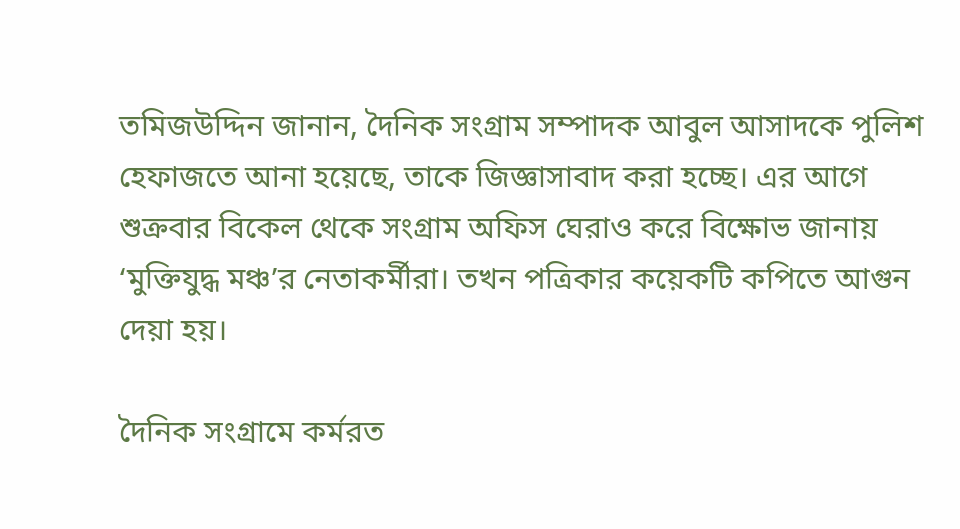তমিজউদ্দিন জানান, দৈনিক সংগ্রাম সম্পাদক আবুল আসাদকে পুলিশ হেফাজতে আনা হয়েছে, তাকে জিজ্ঞাসাবাদ করা হচ্ছে। এর আগে শুক্রবার বিকেল থেকে সংগ্রাম অফিস ঘেরাও করে বিক্ষোভ জানায় ‘মুক্তিযুদ্ধ মঞ্চ’র নেতাকর্মীরা। তখন পত্রিকার কয়েকটি কপিতে আগুন দেয়া হয়।

দৈনিক সংগ্রামে কর্মরত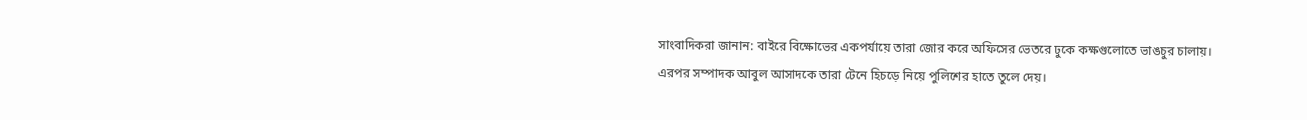সাংবাদিকরা জানান: বাইরে বিক্ষোভের একপর্যায়ে তারা জোর করে অফিসের ভেতরে ঢুকে কক্ষগুলোতে ভাঙচুর চালায়। এরপর সম্পাদক আবুল আসাদকে তারা টেনে হিচড়ে নিয়ে পুলিশের হাতে তুলে দেয়।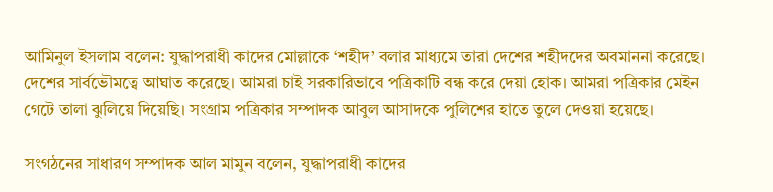আমিনুল ইসলাম বলেন: যুদ্ধাপরাধী কাদের মোল্লাকে ‘শহীদ’ বলার মাধ্যমে তারা দেশের শহীদদের অবমাননা করেছে। দেশের সার্বভৌমত্বে আঘাত করেছে। আমরা চাই সরকারিভাবে পত্রিকাটি বন্ধ করে দেয়া হোক। আমরা পত্রিকার মেইন গেটে তালা ঝুলিয়ে দিয়েছি। সংগ্রাম পত্রিকার সম্পাদক আবুল আসাদকে পুলিশের হাতে তুলে দেওয়া হয়েছে।

সংগঠনের সাধারণ সম্পাদক আল মামুন বলেন, যুদ্ধাপরাধী কাদের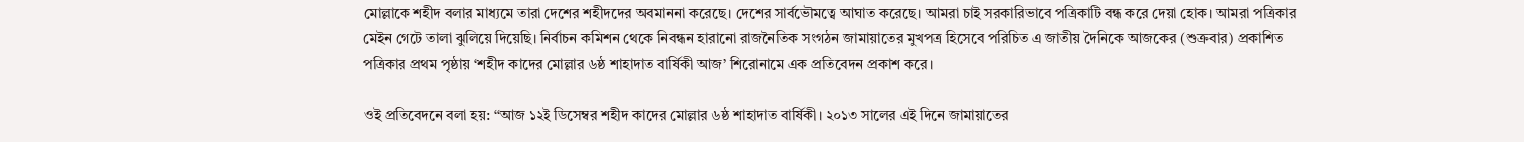মোল্লাকে শহীদ বলার মাধ্যমে তারা দেশের শহীদদের অবমাননা করেছে। দেশের সার্বভৌমত্বে আঘাত করেছে। আমরা চাই সরকারিভাবে পত্রিকাটি বন্ধ করে দেয়া হোক। আমরা পত্রিকার মেইন গেটে তালা ঝুলিয়ে দিয়েছি। নির্বাচন কমিশন থেকে নিবন্ধন হারানো রাজনৈতিক সংগঠন জামায়াতের মুখপত্র হিসেবে পরিচিত এ জাতীয় দৈনিকে আজকের (শুক্রবার) প্রকাশিত পত্রিকার প্রথম পৃষ্ঠায় ‘শহীদ কাদের মোল্লার ৬ষ্ঠ শাহাদাত বার্ষিকী আজ’ শিরোনামে এক প্রতিবেদন প্রকাশ করে।

ওই প্রতিবেদনে বলা হয়: ‘‘আজ ১২ই ডিসেম্বর শহীদ কাদের মোল্লার ৬ষ্ঠ শাহাদাত বার্ষিকী। ২০১৩ সালের এই দিনে জামায়াতের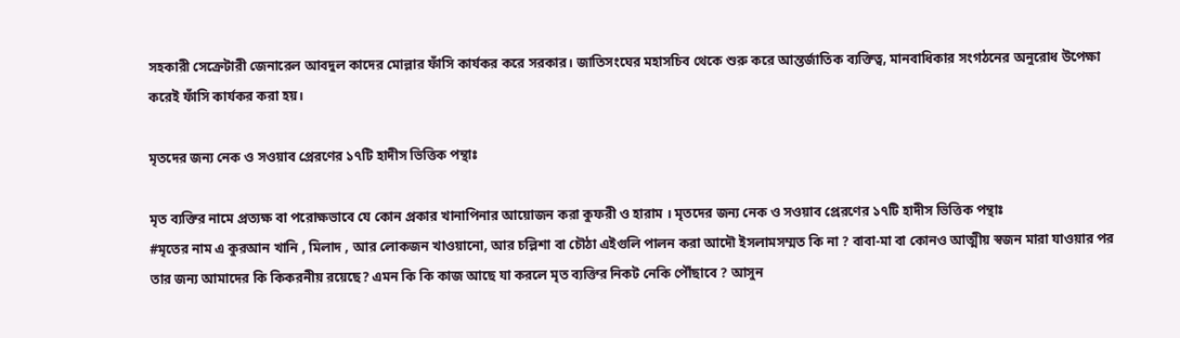সহকারী সেক্রেটারী জেনারেল আবদুল কাদের মোল্লার ফাঁসি কার্যকর করে সরকার। জাতিসংঘের মহাসচিব থেকে শুরু করে আন্তর্জাতিক ব্যক্তিত্ব, মানবাধিকার সংগঠনের অনুরোধ উপেক্ষা করেই ফাঁসি কার্যকর করা হয়।

মৃতদের জন্য নেক ও সওয়াব প্রেরণের ১৭টি হাদীস ভিত্তিক পন্থাঃ

মৃত ব্যক্তির নামে প্রত্যক্ষ বা পরোক্ষভাবে যে কোন প্রকার খানাপিনার আয়োজন করা কুফরী ও হারাম । মৃতদের জন্য নেক ও সওয়াব প্রেরণের ১৭টি হাদীস ভিত্তিক পন্থাঃ
#মৃতের নাম এ কুরআন খানি , মিলাদ , আর লোকজন খাওয়ানো, আর চল্লিশা বা চৌঠা এইগুলি পালন করা আদৌ ইসলামসম্মত কি না ? বাবা-মা বা কোনও আত্মীয় স্বজন মারা যাওয়ার পর তার জন্য আমাদের কি কিকরনীয় রয়েছে? এমন কি কি কাজ আছে যা করলে মৃত ব্যক্তির নিকট নেকি পৌঁছাবে ? আসুন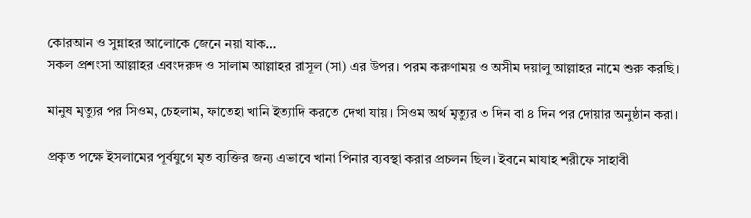কোরআন ও সুন্নাহর আলোকে জেনে নয়া যাক…
সকল প্রশংসা আল্লাহর এবংদরুদ ও সালাম আল্লাহর রাসূল (সা) এর উপর। পরম করুণাময় ও অসীম দয়ালু আল্লাহর নামে শুরু করছি।

মানুষ মৃত্যুর পর সিওম, চেহলাম, ফাতেহা খানি ইত্যাদি করতে দেখা যায়। সিওম অর্থ মৃত্যুর ৩ দিন বা ৪ দিন পর দোয়ার অনুষ্ঠান করা।

প্রকৃত পক্ষে ইসলামের পূর্বযুগে মৃত ব্যক্তির জন্য এভাবে খানা পিনার ব্যবস্থা করার প্রচলন ছিল। ইবনে মাযাহ শরীফে সাহাবী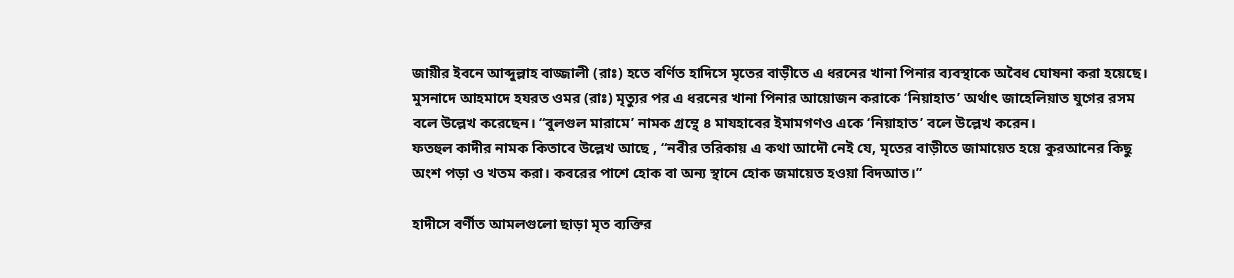জায়ীর ইবনে আব্দুল্লাহ বাজ্জালী (রাঃ) হতে বর্ণিত হাদিসে মৃতের বাড়ীতে এ ধরনের খানা পিনার ব্যবস্থাকে অবৈধ ঘোষনা করা হয়েছে। মুসনাদে আহমাদে হযরত ওমর (রাঃ) মৃত্যুর পর এ ধরনের খানা পিনার আয়োজন করাকে ‘নিয়াহাত’ অর্থাৎ জাহেলিয়াত যুগের রসম বলে উল্লেখ করেছেন। “বুলগুল মারামে’ নামক গ্রন্থে ৪ মাযহাবের ইমামগণও একে ‘নিয়াহাত’ বলে উল্লেখ করেন।
ফতহুল কাদীর নামক কিতাবে উল্লেখ আছে , “নবীর তরিকায় এ কথা আদৌ নেই যে, মৃতের বাড়ীতে জামায়েত হয়ে কুরআনের কিছু অংশ পড়া ও খতম করা। কবরের পাশে হোক বা অন্য স্থানে হোক জমায়েত হওয়া বিদআত।”

হাদীসে বর্ণীত আমলগুলো ছাড়া মৃত ব্যক্তির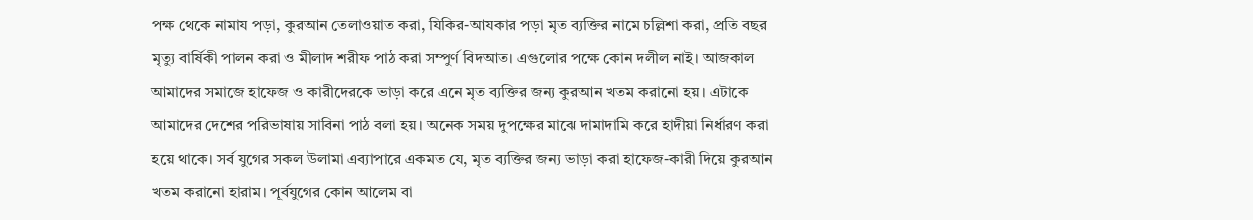পক্ষ থেকে নামায পড়া, কুরআন তেলাওয়াত করা, যিকির-আযকার পড়া মৃত ব্যক্তির নামে চল্লিশা করা, প্রতি বছর মৃত্যু বার্ষিকী পালন করা ও মীলাদ শরীফ পাঠ করা সম্পুর্ণ বিদআত। এগুলোর পক্ষে কোন দলীল নাই। আজকাল আমাদের সমাজে হাফেজ ও কারীদেরকে ভাড়া করে এনে মৃত ব্যক্তির জন্য কুরআন খতম করানো হয়। এটাকে আমাদের দেশের পরিভাষায় সাবিনা পাঠ বলা হয়। অনেক সময় দুপক্ষের মাঝে দামাদামি করে হাদীয়া নির্ধারণ করা হয়ে থাকে। সর্ব যুগের সকল উলামা এব্যাপারে একমত যে, মৃত ব্যক্তির জন্য ভাড়া করা হাফেজ-কারী দিয়ে কুরআন খতম করানো হারাম। পূর্বযুগের কোন আলেম বা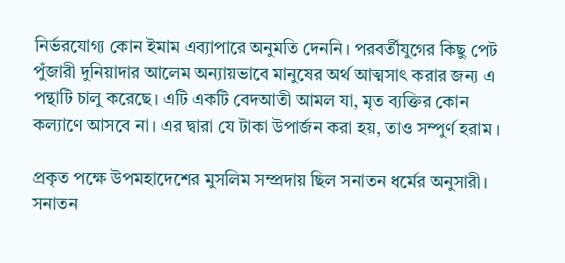নির্ভরযোগ্য কোন ইমাম এব্যাপারে অনুমতি দেননি। পরবর্তীযুগের কিছু পেট পুঁজারী দুনিয়াদার আলেম অন্যায়ভাবে মানুষের অর্থ আত্মসাৎ করার জন্য এ পন্থাটি চালু করেছে। এটি একটি বেদআতী আমল যা, মৃত ব্যক্তির কোন কল্যাণে আসবে না। এর দ্বারা যে টাকা উপার্জন করা হয়, তাও সম্পুর্ণ হরাম ।

প্রকৃত পক্ষে উপমহাদেশের মুসলিম সম্প্রদায় ছিল সনাতন ধর্মের অনুসারী। সনাতন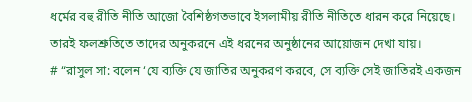ধর্মের বহু রীতি নীতি আজো বৈশিষ্ঠগতভাবে ইসলামীয় রীতি নীতিতে ধারন করে নিয়েছে। তারই ফলশ্রুতিতে তাদের অনুকরনে এই ধরনের অনুষ্ঠানের আয়োজন দেখা যায়।
# “রাসুল সা: বলেন ‘যে ব্যক্তি যে জাতির অনুকরণ করবে, সে ব্যক্তি সেই জাতিরই একজন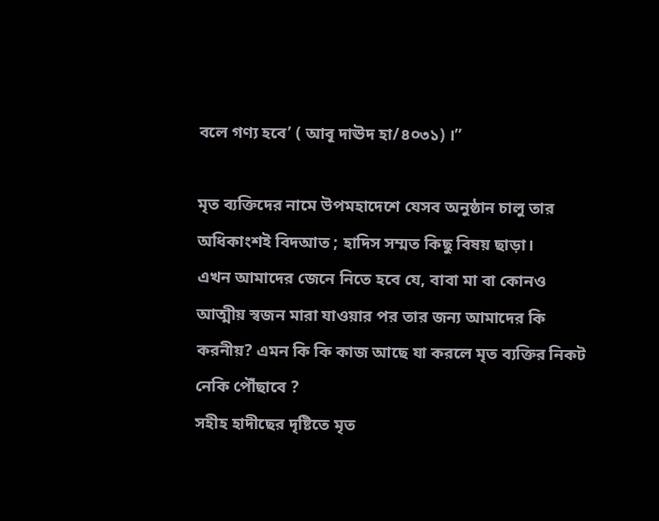বলে গণ্য হবে’ ( আবূ দাঊদ হা/৪০৩১) ।”

মৃত ব্যক্তিদের নামে উপমহাদেশে যেসব অনুষ্ঠান চালু তার অধিকাংশই বিদআত ; হাদিস সম্মত কিছু বিষয় ছাড়া।
এখন আমাদের জেনে নিতে হবে যে, বাবা মা বা কোনও আত্মীয় স্বজন মারা যাওয়ার পর তার জন্য আমাদের কি করনীয়? এমন কি কি কাজ আছে যা করলে মৃত ব্যক্তির নিকট নেকি পৌঁছাবে ?
সহীহ হাদীছের দৃষ্টিতে মৃত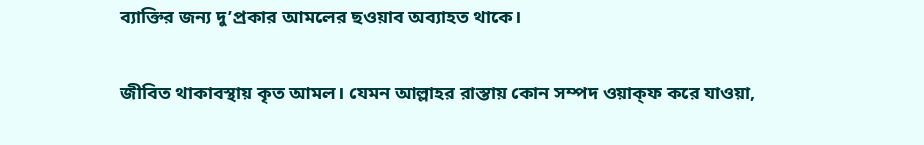ব্যাক্তির জন্য দু’প্রকার আমলের ছওয়াব অব্যাহত থাকে।

জীবিত থাকাবস্থায় কৃত আমল। যেমন আল্লাহর রাস্তায় কোন সম্পদ ওয়াক্ফ করে যাওয়া,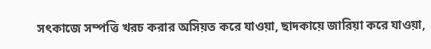সৎকাজে সম্পত্তি খরচ করার অসিয়ত করে যাওয়া, ছাদকায়ে জারিয়া করে যাওয়া,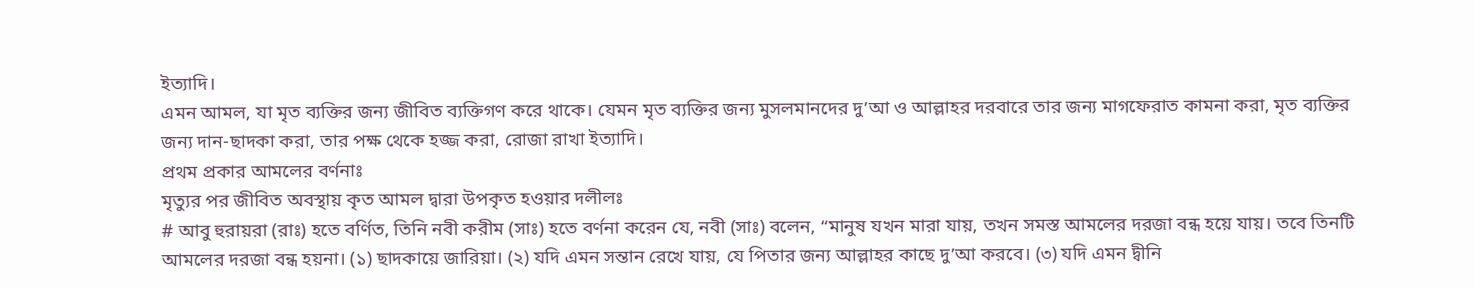ইত্যাদি।
এমন আমল, যা মৃত ব্যক্তির জন্য জীবিত ব্যক্তিগণ করে থাকে। যেমন মৃত ব্যক্তির জন্য মুসলমানদের দু’আ ও আল্লাহর দরবারে তার জন্য মাগফেরাত কামনা করা, মৃত ব্যক্তির জন্য দান-ছাদকা করা, তার পক্ষ থেকে হজ্জ করা, রোজা রাখা ইত্যাদি।
প্রথম প্রকার আমলের বর্ণনাঃ
মৃত্যুর পর জীবিত অবস্থায় কৃত আমল দ্বারা উপকৃত হওয়ার দলীলঃ
# আবু হুরায়রা (রাঃ) হতে বর্ণিত, তিনি নবী করীম (সাঃ) হতে বর্ণনা করেন যে, নবী (সাঃ) বলেন, “মানুষ যখন মারা যায়, তখন সমস্ত আমলের দরজা বন্ধ হয়ে যায়। তবে তিনটি আমলের দরজা বন্ধ হয়না। (১) ছাদকায়ে জারিয়া। (২) যদি এমন সন্তান রেখে যায়, যে পিতার জন্য আল্লাহর কাছে দু’আ করবে। (৩) যদি এমন দ্বীনি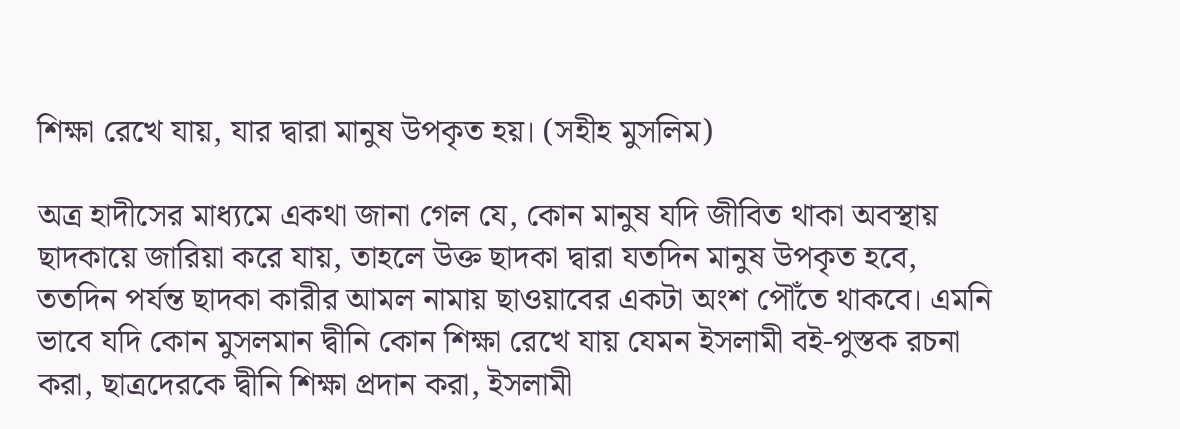শিক্ষা রেখে যায়, যার দ্বারা মানুষ উপকৃত হয়। (সহীহ মুসলিম)

অত্র হাদীসের মাধ্যমে একথা জানা গেল যে, কোন মানুষ যদি জীবিত থাকা অবস্থায় ছাদকায়ে জারিয়া করে যায়, তাহলে উক্ত ছাদকা দ্বারা যতদিন মানুষ উপকৃত হবে, ততদিন পর্যন্ত ছাদকা কারীর আমল নামায় ছাওয়াবের একটা অংশ পৌঁতে থাকবে। এমনি ভাবে যদি কোন মুসলমান দ্বীনি কোন শিক্ষা রেখে যায় যেমন ইসলামী বই-পুস্তক রচনা করা, ছাত্রদেরকে দ্বীনি শিক্ষা প্রদান করা, ইসলামী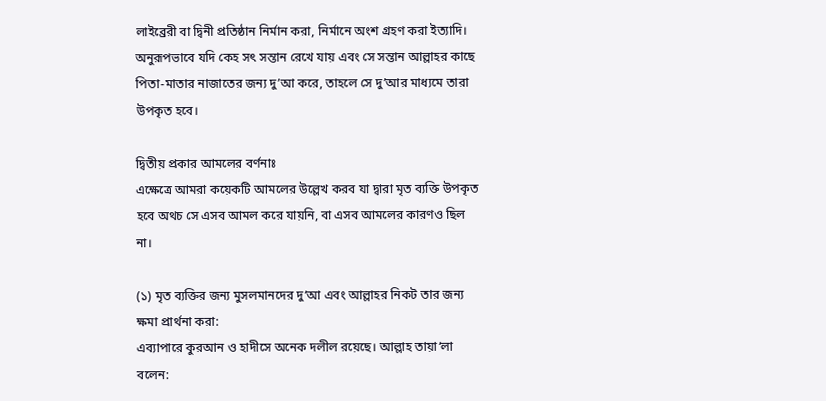লাইব্রেরী বা দ্বিনী প্রতিষ্ঠান নির্মান করা, নির্মানে অংশ গ্রহণ করা ইত্যাদি। অনুরূপভাবে যদি কেহ সৎ সন্তান রেখে যায় এবং সে সন্তান আল্লাহর কাছে পিতা-মাতার নাজাতের জন্য দু’আ করে, তাহলে সে দু’আর মাধ্যমে তারা উপকৃত হবে।

দ্বিতীয় প্রকার আমলের বর্ণনাঃ
এক্ষেত্রে আমরা কয়েকটি আমলের উল্লেখ করব যা দ্বারা মৃত ব্যক্তি উপকৃত হবে অথচ সে এসব আমল করে যায়নি, বা এসব আমলের কারণও ছিল না।

(১) মৃত ব্যক্তির জন্য মুসলমানদের দু‘আ এবং আল্লাহর নিকট তার জন্য ক্ষমা প্রার্থনা করা:
এব্যাপারে কুরআন ও হাদীসে অনেক দলীল রয়েছে। আল্লাহ তায়া‘লা বলেন: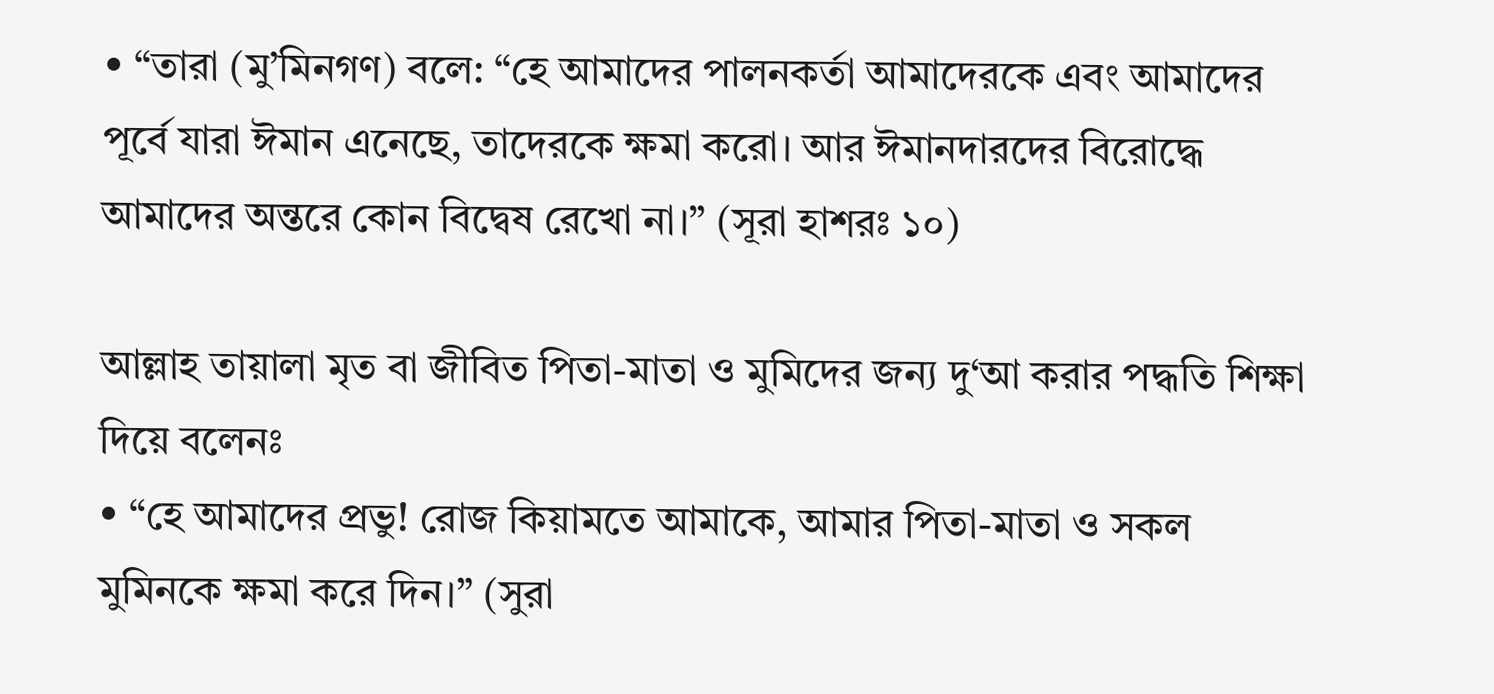• “তারা (মু’মিনগণ) বলে: “হে আমাদের পালনকর্তা আমাদেরকে এবং আমাদের পূর্বে যারা ঈমান এনেছে, তাদেরকে ক্ষমা করো। আর ঈমানদারদের বিরোদ্ধে আমাদের অন্তরে কোন বিদ্বেষ রেখো না।” (সূরা হাশরঃ ১০)

আল্লাহ তায়ালা মৃত বা জীবিত পিতা-মাতা ও মুমিদের জন্য দু‘আ করার পদ্ধতি শিক্ষা দিয়ে বলেনঃ
• “হে আমাদের প্রভু! রোজ কিয়ামতে আমাকে, আমার পিতা-মাতা ও সকল মুমিনকে ক্ষমা করে দিন।” (সুরা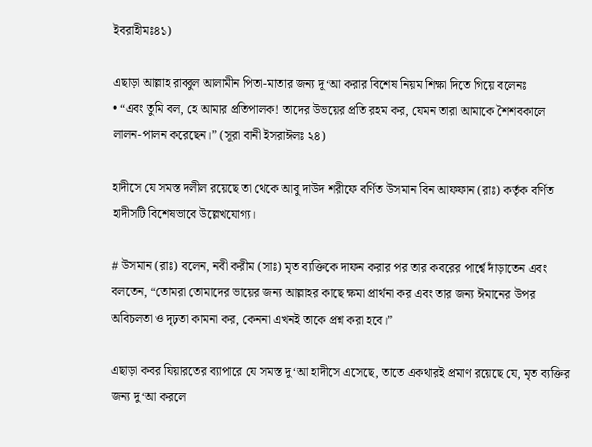ইবরাহীমঃ৪১)

এছাড়া আল্লাহ রাব্বুল আলামীন পিতা-মাতার জন্য দূ‘আ করার বিশেষ নিয়ম শিক্ষা দিতে গিয়ে বলেনঃ
• “এবং তুমি বল, হে আমার প্রতিপালক! তাদের উভয়ের প্রতি রহম কর, যেমন তারা আমাকে শৈশবকালে লালন-পালন করেছেন।” (সূরা বানী ইসরাঈলঃ ২৪)

হাদীসে যে সমস্ত দলীল রয়েছে তা থেকে আবু দাউদ শরীফে বর্ণিত উসমান বিন আফফান (রাঃ) কর্তৃক বর্ণিত হাদীসটি বিশেষভাবে উল্লেখযোগ্য।

# উসমান (রাঃ) বলেন, নবী করীম (সাঃ) মৃত ব্যক্তিকে দাফন করার পর তার কবরের পার্শ্বে দাঁড়াতেন এবং বলতেন, “তোমরা তোমাদের ভায়ের জন্য আল্লাহর কাছে ক্ষমা প্রার্থনা কর এবং তার জন্য ঈমানের উপর অবিচলতা ও দৃঢ়তা কামনা কর, কেননা এখনই তাকে প্রশ্ন করা হবে।”

এছাড়া কবর যিয়ারতের ব্যাপারে যে সমস্ত দু‘আ হাদীসে এসেছে, তাতে একথারই প্রমাণ রয়েছে যে, মৃত ব্যক্তির জন্য দু‘আ করলে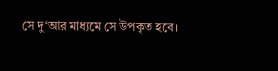সে দু‘আর মাধ্যমে সে উপকৃত হবে।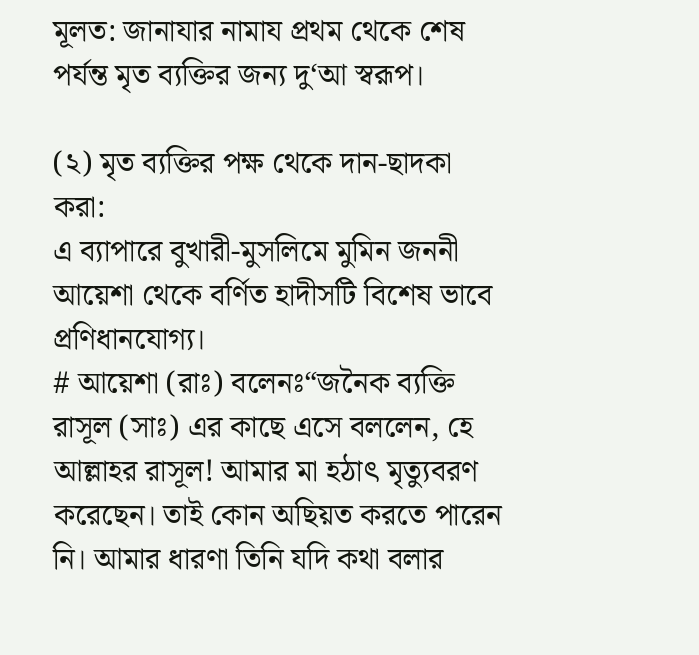মূলত: জানাযার নামায প্রথম থেকে শেষ পর্যন্ত মৃত ব্যক্তির জন্য দু‘আ স্বরূপ।

(২) মৃত ব্যক্তির পক্ষ থেকে দান-ছাদকা করা:
এ ব্যাপারে বুখারী-মুসলিমে মুমিন জননী আয়েশা থেকে বর্ণিত হাদীসটি বিশেষ ভাবে প্রণিধানযোগ্য।
# আয়েশা (রাঃ) বলেনঃ“জনৈক ব্যক্তি রাসূল (সাঃ) এর কাছে এসে বললেন, হে আল্লাহর রাসূল! আমার মা হঠাৎ মৃত্যুবরণ করেছেন। তাই কোন অছিয়ত করতে পারেন নি। আমার ধারণা তিনি যদি কথা বলার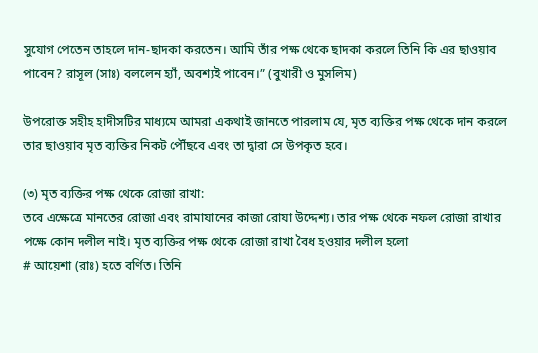সুযোগ পেতেন তাহলে দান-ছাদকা করতেন। আমি তাঁর পক্ষ থেকে ছাদকা করলে তিনি কি এর ছাওয়াব পাবেন? রাসূল (সাঃ) বললেন হ্যাঁ, অবশ্যই পাবেন।” (বুখারী ও মুসলিম)

উপরোক্ত সহীহ হাদীসটির মাধ্যমে আমরা একথাই জানতে পারলাম যে, মৃত ব্যক্তির পক্ষ থেকে দান করলে তার ছাওয়াব মৃত ব্যক্তির নিকট পৌঁছবে এবং তা দ্বারা সে উপকৃত হবে।

(৩) মৃত ব্যক্তির পক্ষ থেকে রোজা রাখা:
তবে এক্ষেত্রে মানতের রোজা এবং রামাযানের কাজা রোযা উদ্দেশ্য। তার পক্ষ থেকে নফল রোজা রাখার পক্ষে কোন দলীল নাই। মৃত ব্যক্তির পক্ষ থেকে রোজা রাখা বৈধ হওয়ার দলীল হলো
# আয়েশা (রাঃ) হতে বর্ণিত। তিনি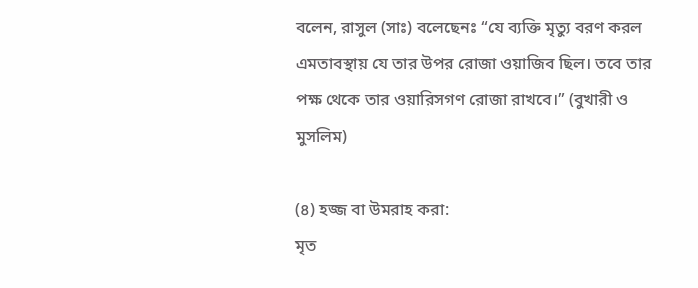বলেন, রাসুল (সাঃ) বলেছেনঃ “যে ব্যক্তি মৃত্যু বরণ করল এমতাবস্থায় যে তার উপর রোজা ওয়াজিব ছিল। তবে তার পক্ষ থেকে তার ওয়ারিসগণ রোজা রাখবে।” (বুখারী ও মুসলিম)

(৪) হজ্জ বা উমরাহ করা:
মৃত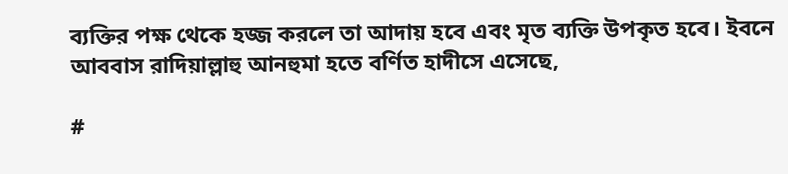ব্যক্তির পক্ষ থেকে হজ্জ করলে তা আদায় হবে এবং মৃত ব্যক্তি উপকৃত হবে। ইবনে আববাস রাদিয়াল্লাহু আনহুমা হতে বর্ণিত হাদীসে এসেছে,

#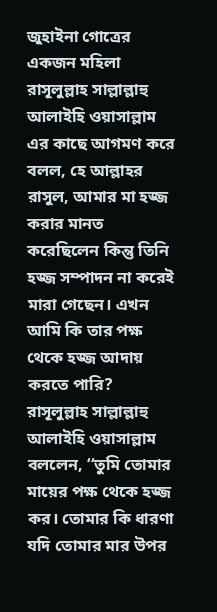জুহাইনা গোত্রের একজন মহিলা রাসূলুল্লাহ সাল্লাল্লাহু আলাইহি ওয়াসাল্লাম এর কাছে আগমণ করে বলল, হে আল্লাহর রাসুল, আমার মা হজ্জ করার মানত করেছিলেন কিন্তু তিনি হজ্জ সম্পাদন না করেই মারা গেছেন। এখন আমি কি তার পক্ষ থেকে হজ্জ আদায় করতে পারি? রাসূলুল্লাহ সাল্লাল্লাহু আলাইহি ওয়াসাল্লাম বললেন, ‘‘তুমি তোমার মায়ের পক্ষ থেকে হজ্জ কর। তোমার কি ধারণা যদি তোমার মার উপর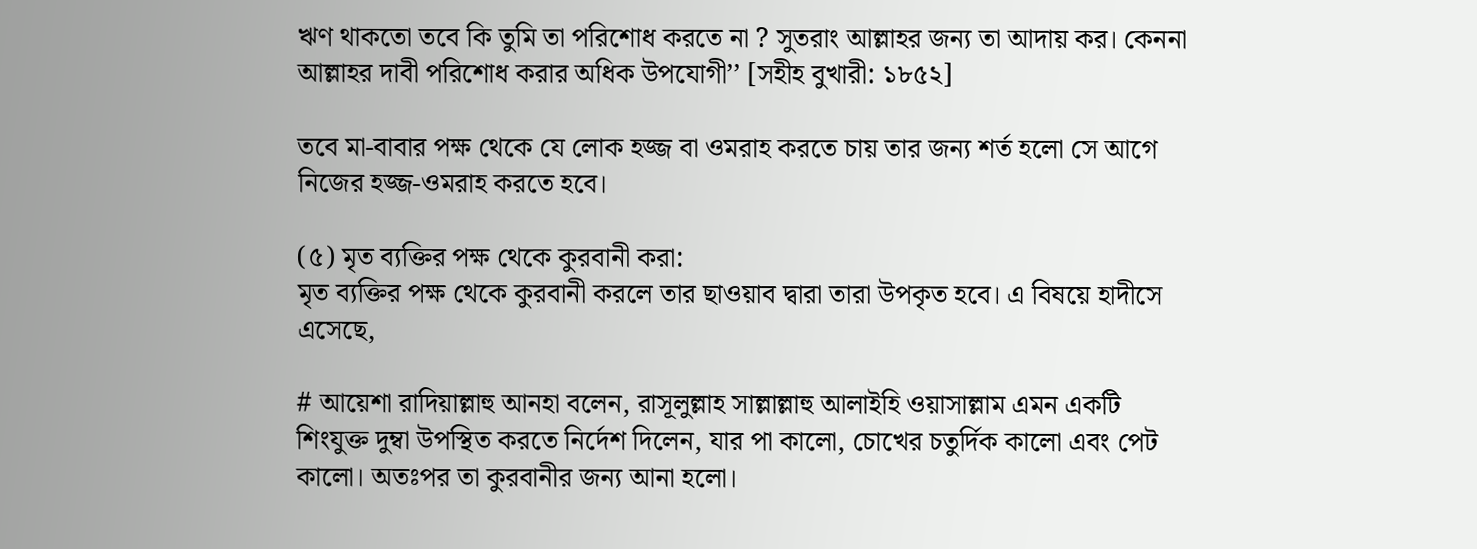ঋণ থাকতো তবে কি তুমি তা পরিশোধ করতে না ? সুতরাং আল্লাহর জন্য তা আদায় কর। কেননা আল্লাহর দাবী পরিশোধ করার অধিক উপযোগী’’ [সহীহ বুখারী: ১৮৫২]

তবে মা-বাবার পক্ষ থেকে যে লোক হজ্জ বা ওমরাহ করতে চায় তার জন্য শর্ত হলো সে আগে নিজের হজ্জ-ওমরাহ করতে হবে।

(৫) মৃত ব্যক্তির পক্ষ থেকে কুরবানী করা:
মৃত ব্যক্তির পক্ষ থেকে কুরবানী করলে তার ছাওয়াব দ্বারা তারা উপকৃত হবে। এ বিষয়ে হাদীসে এসেছে,

# আয়েশা রাদিয়াল্লাহু আনহা বলেন, রাসূলুল্লাহ সাল্লাল্লাহু আলাইহি ওয়াসাল্লাম এমন একটি শিংযুক্ত দুম্বা উপস্থিত করতে নির্দেশ দিলেন, যার পা কালো, চোখের চতুর্দিক কালো এবং পেট কালো। অতঃপর তা কুরবানীর জন্য আনা হলো।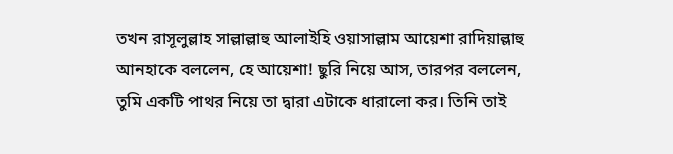তখন রাসূলুল্লাহ সাল্লাল্লাহু আলাইহি ওয়াসাল্লাম আয়েশা রাদিয়াল্লাহু আনহাকে বললেন, হে আয়েশা! ছুরি নিয়ে আস, তারপর বললেন, তুমি একটি পাথর নিয়ে তা দ্বারা এটাকে ধারালো কর। তিনি তাই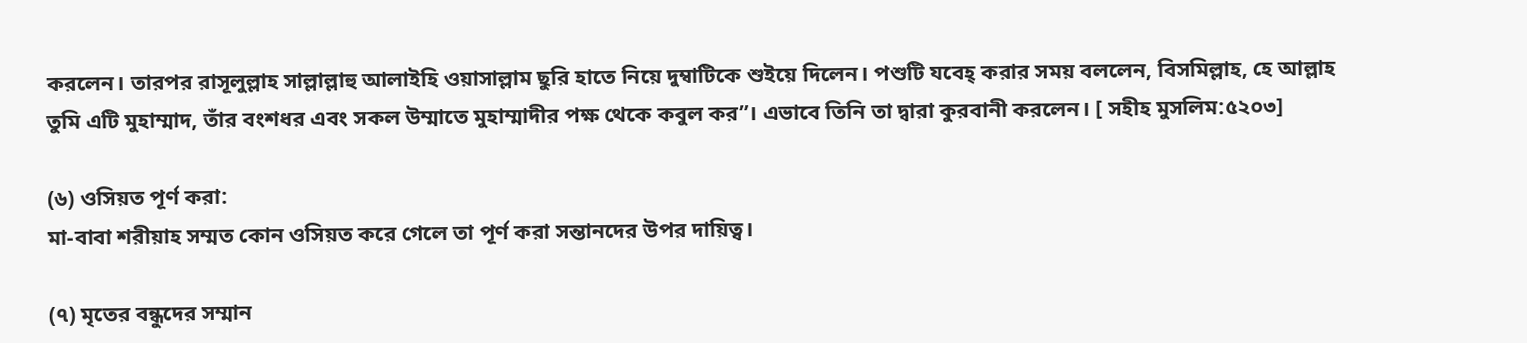করলেন। তারপর রাসূলুল্লাহ সাল্লাল্লাহু আলাইহি ওয়াসাল্লাম ছুরি হাতে নিয়ে দুম্বাটিকে শুইয়ে দিলেন। পশুটি যবেহ্ করার সময় বললেন, বিসমিল্লাহ, হে আল্লাহ তুমি এটি মুহাম্মাদ, তাঁর বংশধর এবং সকল উম্মাতে মুহাম্মাদীর পক্ষ থেকে কবুল কর”। এভাবে তিনি তা দ্বারা কুরবানী করলেন। [ সহীহ মুসলিম:৫২০৩]

(৬) ওসিয়ত পূর্ণ করা:
মা-বাবা শরীয়াহ সম্মত কোন ওসিয়ত করে গেলে তা পূর্ণ করা সন্তানদের উপর দায়িত্ব।

(৭) মৃতের বন্ধুদের সম্মান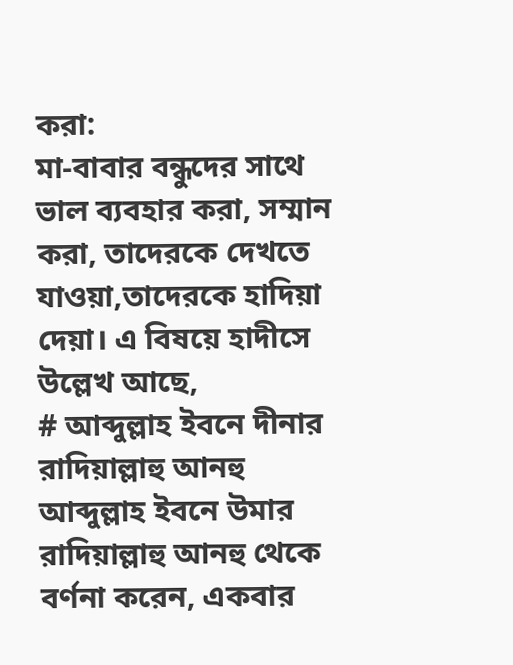করা:
মা-বাবার বন্ধুদের সাথে ভাল ব্যবহার করা, সম্মান করা, তাদেরকে দেখতে যাওয়া,তাদেরকে হাদিয়া দেয়া। এ বিষয়ে হাদীসে উল্লেখ আছে,
# আব্দুল্লাহ ইবনে দীনার রাদিয়াল্লাহু আনহু আব্দুল্লাহ ইবনে উমার রাদিয়াল্লাহু আনহু থেকে বর্ণনা করেন, একবার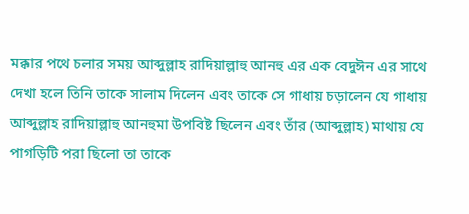মক্কার পথে চলার সময় আব্দুল্লাহ রাদিয়াল্লাহু আনহু এর এক বেদুঈন এর সাথে দেখা হলে তিনি তাকে সালাম দিলেন এবং তাকে সে গাধায় চড়ালেন যে গাধায় আব্দুল্লাহ রাদিয়াল্লাহু আনহুমা উপবিষ্ট ছিলেন এবং তাঁর (আব্দুল্লাহ) মাথায় যে পাগড়িটি পরা ছিলো তা তাকে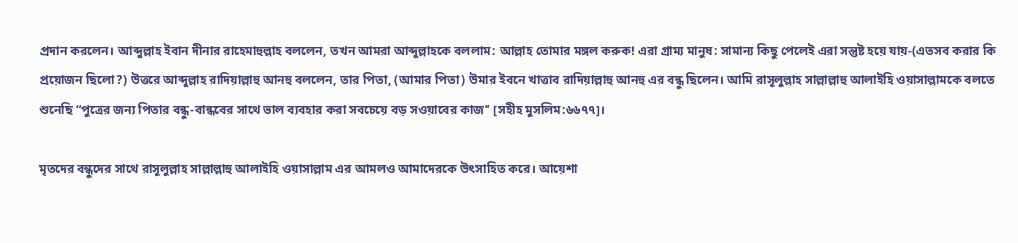প্রদান করলেন। আব্দুল্লাহ ইবান দীনার রাহেমাহুল্লাহ বললেন, তখন আমরা আব্দুল্লাহকে বললাম: আল্লাহ তোমার মঙ্গল করুক! এরা গ্রাম্য মানুষ: সামান্য কিছু পেলেই এরা সন্তুষ্ট হয়ে যায়-(এতসব করার কি প্রয়োজন ছিলো?) উত্তরে আব্দুল্লাহ রাদিয়াল্লাহু আনহু বললেন, তার পিতা, (আমার পিতা) উমার ইবনে খাত্তাব রাদিয়াল্লাহু আনহু এর বন্ধু ছিলেন। আমি রাসূলুল্লাহ সাল্লাল্লাহু আলাইহি ওয়াসাল্লামকে বলতে শুনেছি “পুত্রের জন্য পিতার বন্ধু-বান্ধবের সাথে ভাল ব্যবহার করা সবচেয়ে বড় সওয়াবের কাজ’’ [সহীহ মুসলিম:৬৬৭৭]।

মৃতদের বন্ধুদের সাথে রাসূলুল্লাহ সাল্লাল্লাহু আলাইহি ওয়াসাল্লাম এর আমলও আমাদেরকে উৎসাহিত করে। আয়েশা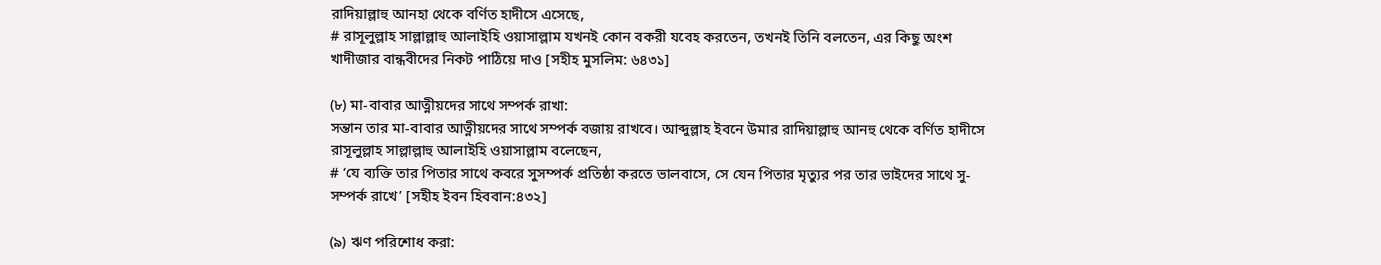রাদিয়াল্লাহু আনহা থেকে বর্ণিত হাদীসে এসেছে,
# রাসূলুল্লাহ সাল্লাল্লাহু আলাইহি ওয়াসাল্লাম যখনই কোন বকরী যবেহ করতেন, তখনই তিনি বলতেন, এর কিছু অংশ খাদীজার বান্ধবীদের নিকট পাঠিয়ে দাও [সহীহ মুসলিম: ৬৪৩১]

(৮) মা-বাবার আত্নীয়দের সাথে সম্পর্ক রাখা:
সন্তান তার মা-বাবার আত্নীয়দের সাথে সম্পর্ক বজায় রাখবে। আব্দুল্লাহ ইবনে উমার রাদিয়াল্লাহু আনহু থেকে বর্ণিত হাদীসে রাসূলুল্লাহ সাল্লাল্লাহু আলাইহি ওয়াসাল্লাম বলেছেন,
# ‘যে ব্যক্তি তার পিতার সাথে কবরে সুসম্পর্ক প্রতিষ্ঠা করতে ভালবাসে, সে যেন পিতার মৃত্যুর পর তার ভাইদের সাথে সু-সম্পর্ক রাখে’ [সহীহ ইবন হিববান:৪৩২]

(৯) ঋণ পরিশোধ করা: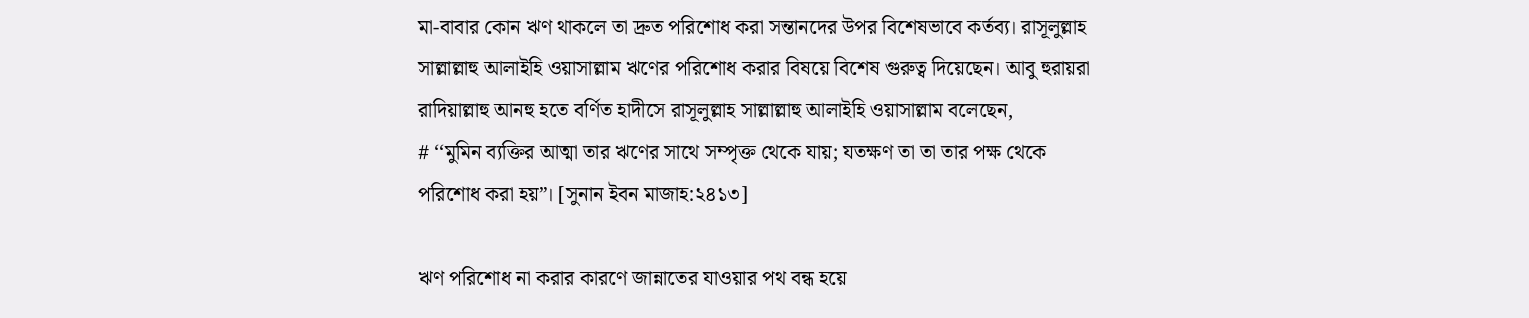মা-বাবার কোন ঋণ থাকলে তা দ্রুত পরিশোধ করা সন্তানদের উপর বিশেষভাবে কর্তব্য। রাসূলুল্লাহ সাল্লাল্লাহু আলাইহি ওয়াসাল্লাম ঋণের পরিশোধ করার বিষয়ে বিশেষ গুরুত্ব দিয়েছেন। আবু হুরায়রা রাদিয়াল্লাহু আনহু হতে বর্ণিত হাদীসে রাসূলুল্লাহ সাল্লাল্লাহু আলাইহি ওয়াসাল্লাম বলেছেন,
# ‘‘মুমিন ব্যক্তির আত্মা তার ঋণের সাথে সম্পৃক্ত থেকে যায়; যতক্ষণ তা তা তার পক্ষ থেকে পরিশোধ করা হয়”। [সুনান ইবন মাজাহ:২৪১৩]

ঋণ পরিশোধ না করার কারণে জান্নাতের যাওয়ার পথ বন্ধ হয়ে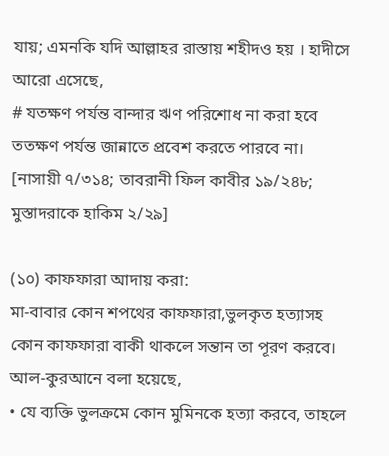যায়; এমনকি যদি আল্লাহর রাস্তায় শহীদও হয় । হাদীসে আরো এসেছে,
# যতক্ষণ পর্যন্ত বান্দার ঋণ পরিশোধ না করা হবে ততক্ষণ পর্যন্ত জান্নাতে প্রবেশ করতে পারবে না। [নাসায়ী ৭/৩১৪; তাবরানী ফিল কাবীর ১৯/২৪৮; মুস্তাদরাকে হাকিম ২/২৯]

(১০) কাফফারা আদায় করা:
মা-বাবার কোন শপথের কাফফারা,ভুলকৃত হত্যাসহ কোন কাফফারা বাকী থাকলে সন্তান তা পূরণ করবে। আল-কুরআনে বলা হয়েছে,
• যে ব্যক্তি ভুলক্রমে কোন মুমিনকে হত্যা করবে, তাহলে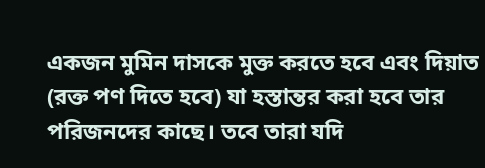একজন মুমিন দাসকে মুক্ত করতে হবে এবং দিয়াত (রক্ত পণ দিতে হবে) যা হস্তান্তর করা হবে তার পরিজনদের কাছে। তবে তারা যদি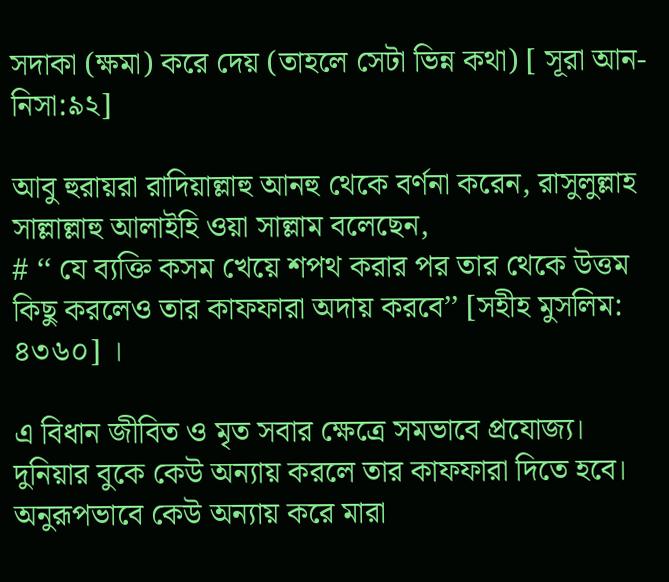সদাকা (ক্ষমা) করে দেয় (তাহলে সেটা ভিন্ন কথা) [ সূরা আন-নিসা:৯২]

আবু হুরায়রা রাদিয়াল্লাহু আনহু থেকে বর্ণনা করেন, রাসুলুল্লাহ সাল্লাল্লাহু আলাইহি ওয়া সাল্লাম বলেছেন,
# ‘‘ যে ব্যক্তি কসম খেয়ে শপথ করার পর তার থেকে উত্তম কিছু করলেও তার কাফফারা অদায় করবে’’ [সহীহ মুসলিম: ৪৩৬০] ।

এ বিধান জীবিত ও মৃত সবার ক্ষেত্রে সমভাবে প্রযোজ্য। দুনিয়ার বুকে কেউ অন্যায় করলে তার কাফফারা দিতে হবে। অনুরূপভাবে কেউ অন্যায় করে মারা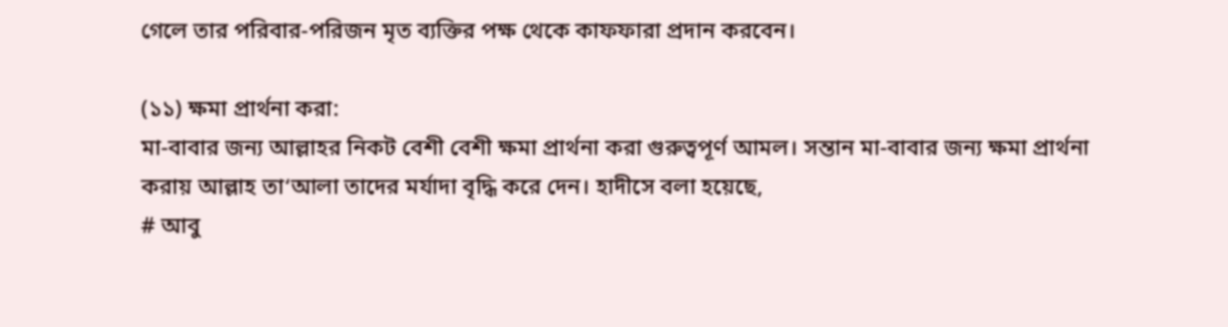গেলে তার পরিবার-পরিজন মৃত ব্যক্তির পক্ষ থেকে কাফফারা প্রদান করবেন।

(১১) ক্ষমা প্রার্থনা করা:
মা-বাবার জন্য আল্লাহর নিকট বেশী বেশী ক্ষমা প্রার্থনা করা গুরুত্বপূর্ণ আমল। সন্তান মা-বাবার জন্য ক্ষমা প্রার্থনা করায় আল্লাহ তা‘আলা তাদের মর্যাদা বৃদ্ধি করে দেন। হাদীসে বলা হয়েছে,
# আবু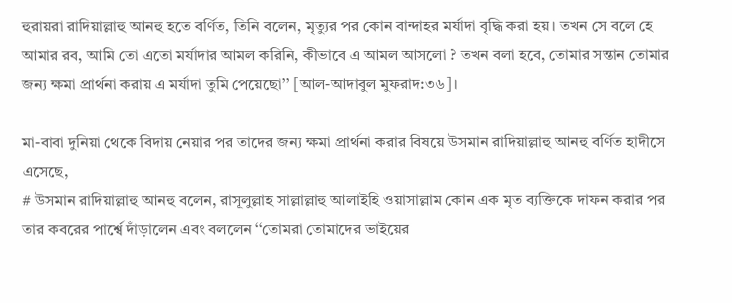হুরায়রা রাদিয়াল্লাহু আনহু হতে বর্ণিত, তিনি বলেন, মৃত্যুর পর কোন বান্দাহর মর্যাদা বৃদ্ধি করা হয়। তখন সে বলে হে আমার রব, আমি তো এতো মর্যাদার আমল করিনি, কীভাবে এ আমল আসলো ? তখন বলা হবে, তোমার সন্তান তোমার জন্য ক্ষমা প্রার্থনা করায় এ মর্যাদা তুমি পেয়েছো’’ [আল-আদাবুল মুফরাদ:৩৬]।

মা-বাবা দুনিয়া থেকে বিদায় নেয়ার পর তাদের জন্য ক্ষমা প্রার্থনা করার বিষয়ে উসমান রাদিয়াল্লাহু আনহু বর্ণিত হাদীসে এসেছে,
# উসমান রাদিয়াল্লাহু আনহু বলেন, রাসূলুল্লাহ সাল্লাল্লাহু আলাইহি ওয়াসাল্লাম কোন এক মৃত ব্যক্তিকে দাফন করার পর তার কবরের পার্শ্বে দাঁড়ালেন এবং বললেন ‘‘তোমরা তোমাদের ভাইয়ের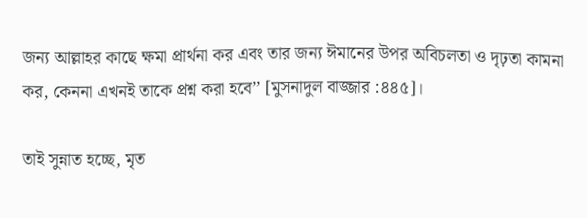জন্য আল্লাহর কাছে ক্ষমা প্রার্থনা কর এবং তার জন্য ঈমানের উপর অবিচলতা ও দৃঢ়তা কামনা কর, কেননা এখনই তাকে প্রশ্ন করা হবে’’ [মুসনাদুল বাজ্জার :৪৪৫]।

তাই সুন্নাত হচ্ছে, মৃত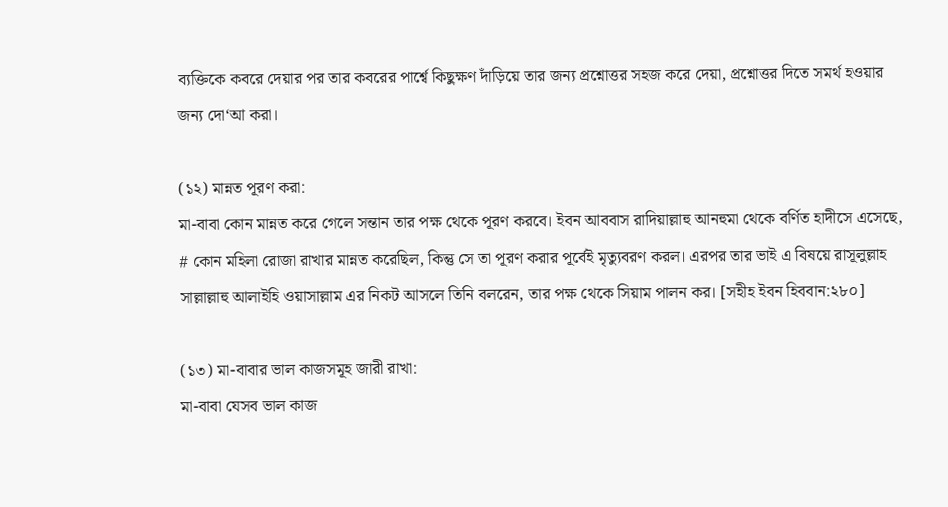ব্যক্তিকে কবরে দেয়ার পর তার কবরের পার্শ্বে কিছুক্ষণ দাঁড়িয়ে তার জন্য প্রশ্নোত্তর সহজ করে দেয়া, প্রশ্নোত্তর দিতে সমর্থ হওয়ার জন্য দো‘আ করা।

(১২) মান্নত পূরণ করা:
মা-বাবা কোন মান্নত করে গেলে সন্তান তার পক্ষ থেকে পূরণ করবে। ইবন আববাস রাদিয়াল্লাহু আনহুমা থেকে বর্ণিত হাদীসে এসেছে,
# কোন মহিলা রোজা রাখার মান্নত করেছিল, কিন্তু সে তা পূরণ করার পূর্বেই মৃত্যুবরণ করল। এরপর তার ভাই এ বিষয়ে রাসূলুল্লাহ সাল্লাল্লাহু আলাইহি ওয়াসাল্লাম এর নিকট আসলে তিনি বলরেন, তার পক্ষ থেকে সিয়াম পালন কর। [সহীহ ইবন হিববান:২৮০]

(১৩) মা-বাবার ভাল কাজসমূহ জারী রাখা:
মা-বাবা যেসব ভাল কাজ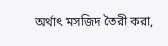অর্থাৎ মসজিদ তৈরী করা,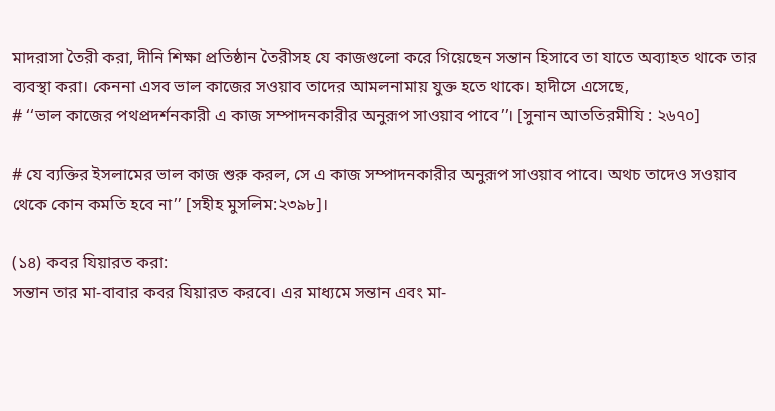মাদরাসা তৈরী করা, দীনি শিক্ষা প্রতিষ্ঠান তৈরীসহ যে কাজগুলো করে গিয়েছেন সন্তান হিসাবে তা যাতে অব্যাহত থাকে তার ব্যবস্থা করা। কেননা এসব ভাল কাজের সওয়াব তাদের আমলনামায় যুক্ত হতে থাকে। হাদীসে এসেছে,
# ‘‘ভাল কাজের পথপ্রদর্শনকারী এ কাজ সম্পাদনকারীর অনুরূপ সাওয়াব পাবে’’। [সুনান আততিরমীযি : ২৬৭০]

# যে ব্যক্তির ইসলামের ভাল কাজ শুরু করল, সে এ কাজ সম্পাদনকারীর অনুরূপ সাওয়াব পাবে। অথচ তাদেও সওয়াব থেকে কোন কমতি হবে না’’ [সহীহ মুসলিম:২৩৯৮]।

(১৪) কবর যিয়ারত করা:
সন্তান তার মা-বাবার কবর যিয়ারত করবে। এর মাধ্যমে সন্তান এবং মা-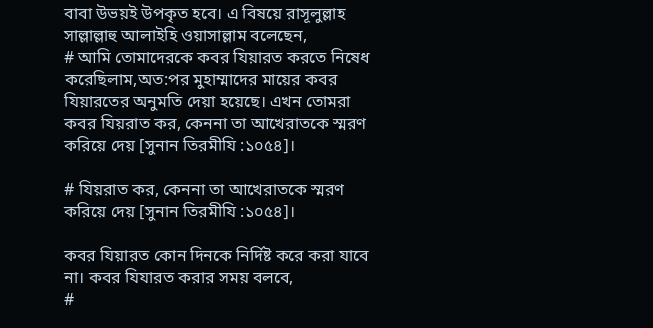বাবা উভয়ই উপকৃত হবে। এ বিষয়ে রাসূলুল্লাহ সাল্লাল্লাহু আলাইহি ওয়াসাল্লাম বলেছেন,
# আমি তোমাদেরকে কবর যিয়ারত করতে নিষেধ করেছিলাম,অত:পর মুহাম্মাদের মায়ের কবর যিয়ারতের অনুমতি দেয়া হয়েছে। এখন তোমরা কবর যিয়রাত কর, কেননা তা আখেরাতকে স্মরণ করিয়ে দেয় [সুনান তিরমীযি :১০৫৪]।

# যিয়রাত কর, কেননা তা আখেরাতকে স্মরণ করিয়ে দেয় [সুনান তিরমীযি :১০৫৪]।

কবর যিয়ারত কোন দিনকে নির্দিষ্ট করে করা যাবে না। কবর যিযারত করার সময় বলবে,
#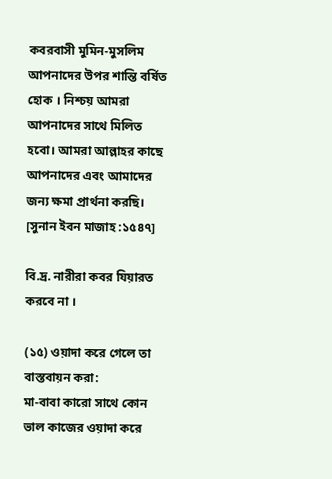কবরবাসী মুমিন-মুসলিম আপনাদের উপর শান্তি বর্ষিত হোক । নিশ্চয় আমরা আপনাদের সাথে মিলিত হবো। আমরা আল্লাহর কাছে আপনাদের এবং আমাদের জন্য ক্ষমা প্রার্থনা করছি। [সুনান ইবন মাজাহ :১৫৪৭]

বি.দ্র. নারীরা কবর যিয়ারত করবে না ।

(১৫) ওয়াদা করে গেলে তা বাস্তবায়ন করা:
মা-বাবা কারো সাথে কোন ভাল কাজের ওয়াদা করে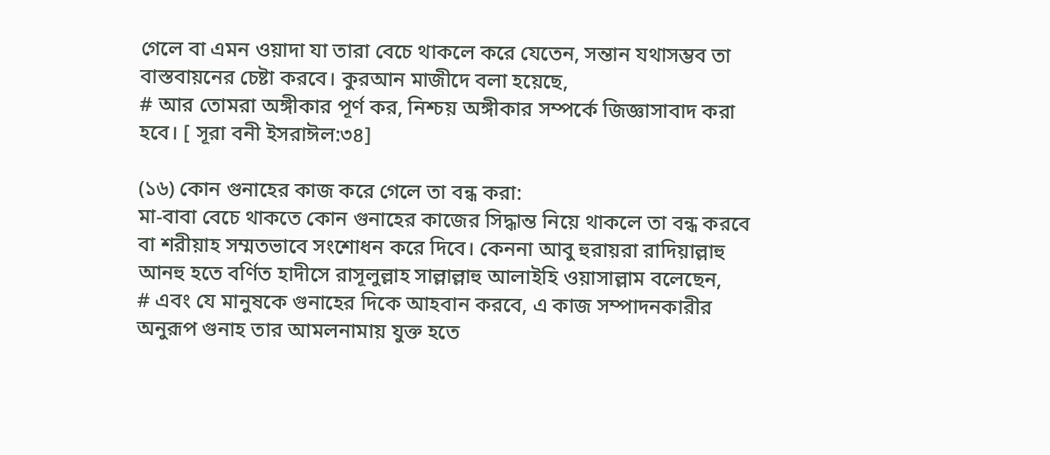গেলে বা এমন ওয়াদা যা তারা বেচে থাকলে করে যেতেন, সন্তান যথাসম্ভব তা বাস্তবায়নের চেষ্টা করবে। কুরআন মাজীদে বলা হয়েছে,
# আর তোমরা অঙ্গীকার পূর্ণ কর, নিশ্চয় অঙ্গীকার সম্পর্কে জিজ্ঞাসাবাদ করা হবে। [ সূরা বনী ইসরাঈল:৩৪]

(১৬) কোন গুনাহের কাজ করে গেলে তা বন্ধ করা:
মা-বাবা বেচে থাকতে কোন গুনাহের কাজের সিদ্ধান্ত নিয়ে থাকলে তা বন্ধ করবে বা শরীয়াহ সম্মতভাবে সংশোধন করে দিবে। কেননা আবু হুরায়রা রাদিয়াল্লাহু আনহু হতে বর্ণিত হাদীসে রাসূলুল্লাহ সাল্লাল্লাহু আলাইহি ওয়াসাল্লাম বলেছেন,
# এবং যে মানুষকে গুনাহের দিকে আহবান করবে, এ কাজ সম্পাদনকারীর অনুরূপ গুনাহ তার আমলনামায় যুক্ত হতে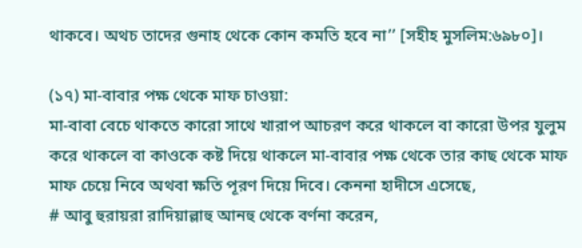থাকবে। অথচ তাদের গুনাহ থেকে কোন কমতি হবে না’’ [সহীহ মুসলিম:৬৯৮০]।

(১৭) মা-বাবার পক্ষ থেকে মাফ চাওয়া:
মা-বাবা বেচে থাকতে কারো সাথে খারাপ আচরণ করে থাকলে বা কারো উপর যুলুম করে থাকলে বা কাওকে কষ্ট দিয়ে থাকলে মা-বাবার পক্ষ থেকে তার কাছ থেকে মাফ মাফ চেয়ে নিবে অথবা ক্ষতি পূরণ দিয়ে দিবে। কেননা হাদীসে এসেছে,
# আবু হুরায়রা রাদিয়াল্লাহু আনহু থেকে বর্ণনা করেন,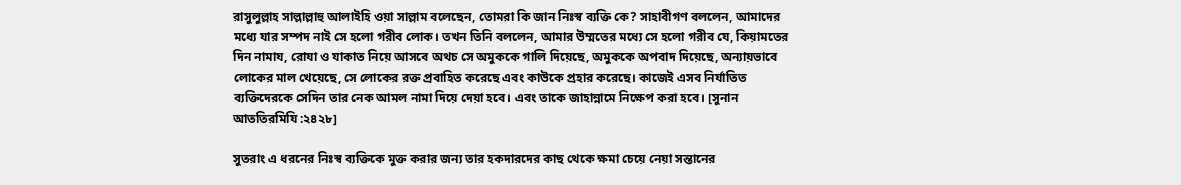রাসুলুল্লাহ সাল্লাল্লাহু আলাইহি ওয়া সাল্লাম বলেছেন, তোমরা কি জান নিঃস্ব ব্যক্তি কে? সাহাবীগণ বললেন, আমাদের মধ্যে যার সম্পদ নাই সে হলো গরীব লোক। তখন তিনি বললেন, আমার উম্মতের মধ্যে সে হলো গরীব যে, কিয়ামতের দিন নামায, রোযা ও যাকাত নিয়ে আসবে অথচ সে অমুককে গালি দিয়েছে, অমুককে অপবাদ দিয়েছে, অন্যায়ভাবে লোকের মাল খেয়েছে, সে লোকের রক্ত প্রবাহিত করেছে এবং কাউকে প্রহার করেছে। কাজেই এসব নির্যাতিত ব্যক্তিদেরকে সেদিন তার নেক আমল নামা দিয়ে দেয়া হবে। এবং তাকে জাহান্নামে নিক্ষেপ করা হবে। [সুনান আততিরমিযি :২৪২৮]

সুতরাং এ ধরনের নিঃস্ব ব্যক্তিকে মুক্ত করার জন্য তার হকদারদের কাছ থেকে ক্ষমা চেয়ে নেয়া সন্তানের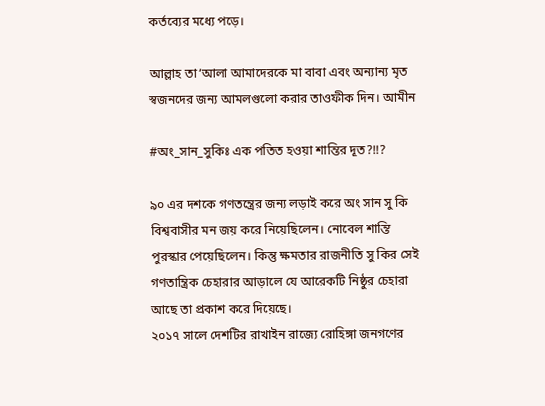কর্তব্যের মধ্যে পড়ে।

আল্লাহ তা‘আলা আমাদেরকে মা বাবা এবং অন্যান্য মৃত স্বজনদের জন্য আমলগুলো করার তাওফীক দিন। আমীন

#অং_সান_সুকিঃ এক পতিত হওয়া শান্তির দূত?!!?

৯০ এর দশকে গণতন্ত্রের জন্য লড়াই করে অং সান সু কি বিশ্ববাসীর মন জয় করে নিয়েছিলেন। নোবেল শান্তি পুরস্কার পেয়েছিলেন। কিন্তু ক্ষমতার রাজনীতি সু কির সেই গণতান্ত্রিক চেহারার আড়ালে যে আরেকটি নিষ্ঠুর চেহারা আছে তা প্রকাশ করে দিয়েছে।
২০১৭ সালে দেশটির রাখাইন রাজ্যে রোহিঙ্গা জনগণের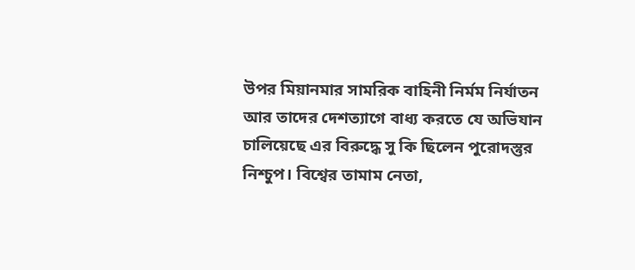উপর মিয়ানমার সামরিক বাহিনী নির্মম নির্যাতন আর তাদের দেশত্যাগে বাধ্য করতে যে অভিযান চালিয়েছে এর বিরুদ্ধে সু কি ছিলেন পুরোদস্তুর নিশ্চুপ। বিশ্বের তামাম নেতা,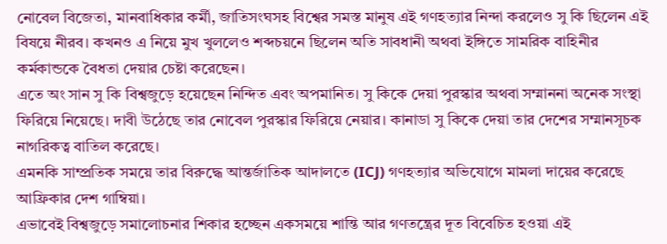নোবেল বিজেতা, মানবাধিকার কর্মী, জাতিসংঘসহ বিশ্বের সমস্ত মানুষ এই গণহত্যার নিন্দা করলেও সু কি ছিলেন এই বিষয়ে নীরব। কখনও এ নিয়ে মুখ খুললেও শব্দচয়নে ছিলেন অতি সাবধানী অথবা ইঙ্গিতে সামরিক বাহিনীর কর্মকান্ডকে বৈধতা দেয়ার চেষ্টা করেছেন।
এতে অং সান সু কি বিশ্বজুড়ে হয়েছেন নিন্দিত এবং অপমানিত। সু কিকে দেয়া পুরস্কার অথবা সম্মাননা অনেক সংস্থা ফিরিয়ে নিয়েছে। দাবী উঠেছে তার নোবেল পুরস্কার ফিরিয়ে নেয়ার। কানাডা সু কিকে দেয়া তার দেশের সম্মানসূচক নাগরিকত্ব বাতিল করেছে।
এমনকি সাম্প্রতিক সময়ে তার বিরুদ্ধে আন্তর্জাতিক আদালতে (ICJ) গণহত্যার অভিযোগে মামলা দায়ের করেছে আফ্রিকার দেশ গাম্বিয়া।
এভাবেই বিশ্বজুড়ে সমালোচনার শিকার হচ্ছেন একসময়ে শান্তি আর গণতন্ত্রের দূত বিবেচিত হওয়া এই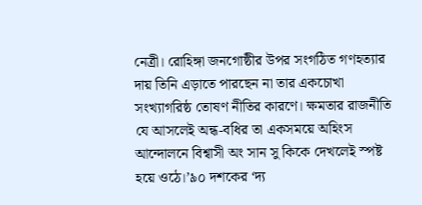নেত্রী। রোহিঙ্গা জনগোষ্ঠীর উপর সংগঠিত গণহত্যার দায় তিনি এড়াতে পারছেন না তার একচোখা সংখ্যাগরিষ্ঠ তোষণ নীতির কারণে। ক্ষমতার রাজনীতি যে আসলেই অন্ধ-বধির তা একসময়ে অহিংস আন্দোলনে বিশ্বাসী অং সান সু কিকে দেখলেই স্পষ্ট হয়ে ওঠে।’৯০ দশকের ‘দ্য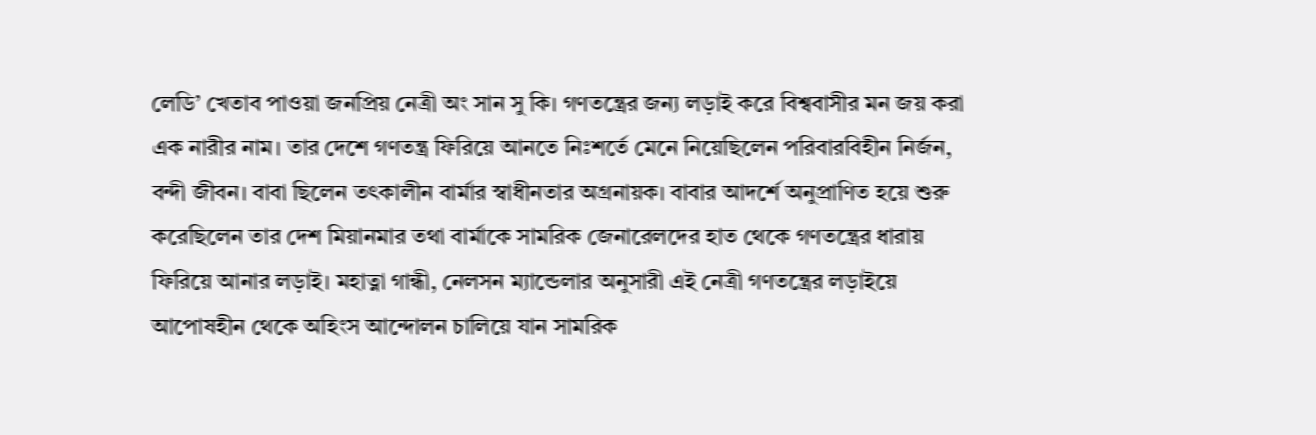লেডি’ খেতাব পাওয়া জনপ্রিয় নেত্রী অং সান সু কি। গণতন্ত্রের জন্য লড়াই করে বিশ্ববাসীর মন জয় করা এক নারীর নাম। তার দেশে গণতন্ত্র ফিরিয়ে আনতে নিঃশর্তে মেনে নিয়েছিলেন পরিবারবিহীন নির্জন, বন্দী জীবন। বাবা ছিলেন তৎকালীন বার্মার স্বাধীনতার অগ্রনায়ক। বাবার আদর্শে অনুপ্রাণিত হয়ে শুরু করেছিলেন তার দেশ মিয়ানমার তথা বার্মাকে সামরিক জেনারেলদের হাত থেকে গণতন্ত্রের ধারায় ফিরিয়ে আনার লড়াই। মহাত্না গান্ধী, নেলসন ম্যান্ডেলার অনুসারী এই নেত্রী গণতন্ত্রের লড়াইয়ে আপোষহীন থেকে অহিংস আন্দোলন চালিয়ে যান সামরিক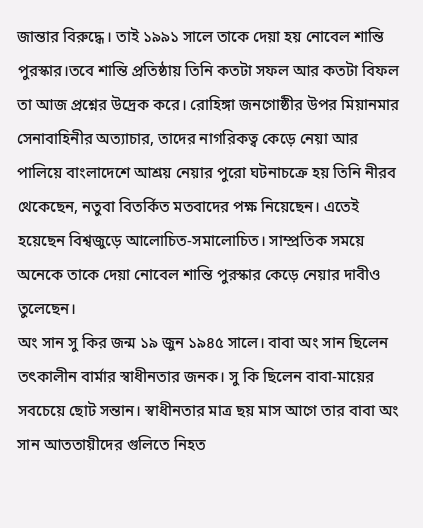জান্তার বিরুদ্ধে। তাই ১৯৯১ সালে তাকে দেয়া হয় নোবেল শান্তি পুরস্কার।তবে শান্তি প্রতিষ্ঠায় তিনি কতটা সফল আর কতটা বিফল তা আজ প্রশ্নের উদ্রেক করে। রোহিঙ্গা জনগোষ্ঠীর উপর মিয়ানমার সেনাবাহিনীর অত্যাচার, তাদের নাগরিকত্ব কেড়ে নেয়া আর পালিয়ে বাংলাদেশে আশ্রয় নেয়ার পুরো ঘটনাচক্রে হয় তিনি নীরব থেকেছেন, নতুবা বিতর্কিত মতবাদের পক্ষ নিয়েছেন। এতেই হয়েছেন বিশ্বজুড়ে আলোচিত-সমালোচিত। সাম্প্রতিক সময়ে অনেকে তাকে দেয়া নোবেল শান্তি পুরস্কার কেড়ে নেয়ার দাবীও তুলেছেন।
অং সান সু কির জন্ম ১৯ জুন ১৯৪৫ সালে। বাবা অং সান ছিলেন তৎকালীন বার্মার স্বাধীনতার জনক। সু কি ছিলেন বাবা-মায়ের সবচেয়ে ছোট সন্তান। স্বাধীনতার মাত্র ছয় মাস আগে তার বাবা অং সান আততায়ীদের গুলিতে নিহত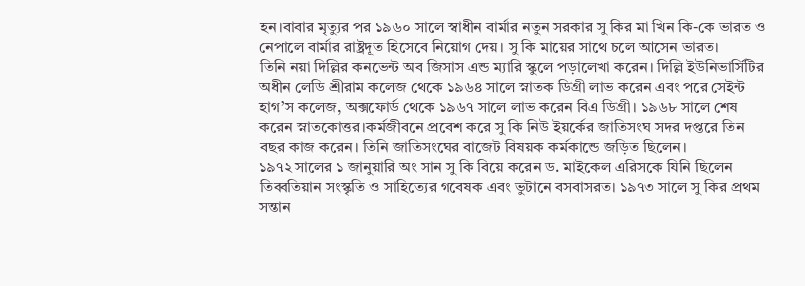হন।বাবার মৃত্যুর পর ১৯৬০ সালে স্বাধীন বার্মার নতুন সরকার সু কির মা খিন কি-কে ভারত ও নেপালে বার্মার রাষ্ট্রদূত হিসেবে নিয়োগ দেয়। সু কি মায়ের সাথে চলে আসেন ভারত।
তিনি নয়া দিল্লির কনভেন্ট অব জিসাস এন্ড ম্যারি স্কুলে পড়ালেখা করেন। দিল্লি ইউনিভার্সিটির অধীন লেডি শ্রীরাম কলেজ থেকে ১৯৬৪ সালে স্নাতক ডিগ্রী লাভ করেন এবং পরে সেইন্ট হাগ’স কলেজ, অক্সফোর্ড থেকে ১৯৬৭ সালে লাভ করেন বিএ ডিগ্রী। ১৯৬৮ সালে শেষ করেন স্নাতকোত্তর।কর্মজীবনে প্রবেশ করে সু কি নিউ ইয়র্কের জাতিসংঘ সদর দপ্তরে তিন বছর কাজ করেন। তিনি জাতিসংঘের বাজেট বিষয়ক কর্মকান্ডে জড়িত ছিলেন।
১৯৭২ সালের ১ জানুয়ারি অং সান সু কি বিয়ে করেন ড. মাইকেল এরিসকে যিনি ছিলেন তিব্বতিয়ান সংস্কৃতি ও সাহিত্যের গবেষক এবং ভুটানে বসবাসরত। ১৯৭৩ সালে সু কির প্রথম সন্তান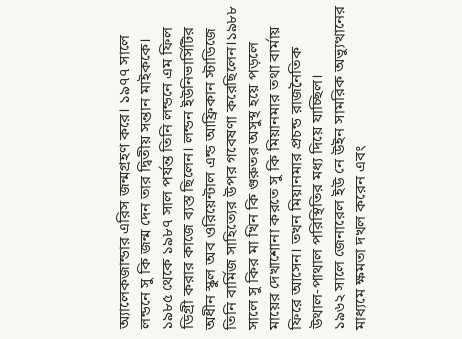অ্যালেকজান্ডার এরিস জন্মগ্রহণ করে। ১৯৭৭ সালে লন্ডনে সু কি জন্ম দেন তার দ্বিতীয় সন্তান মাইককে।
১৯৮৫ থেকে ১৯৮৭ সাল পর্যন্ত তিনি লন্ডনে এম ফিল ডিগ্রী করার কাজে ব্যস্ত ছিলেন। লন্ডন ইউনিভার্সিটির অধীন স্কুল অব ওরিয়েন্টাল এন্ড আফ্রিকান স্টাডিজে তিনি বার্মিজ সাহিত্যের উপর গবেষণা করেছিলেন।১৯৮৮ সালে সু কির মা খিন কি গুরুতর অসুস্থ হয়ে পড়লে মায়ের দেখাশোনা করতে সু কি মিয়ানমার তথা বার্মায় ফিরে আসেন। তখন মিয়ানমার প্রচন্ড রাজনৈতিক উথাল-পাথাল পরিস্থিতির মধ্য দিয়ে যাচ্ছিল।
১৯৬২ সালে জেনারেল ইউ নে উইন সামরিক অভ্যুত্থানের মাধ্যমে ক্ষমতা দখল করেন এবং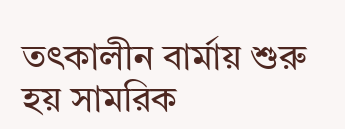তৎকালীন বার্মায় শুরু হয় সামরিক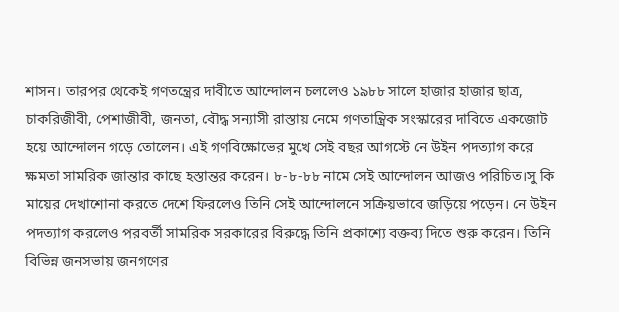শাসন। তারপর থেকেই গণতন্ত্রের দাবীতে আন্দোলন চললেও ১৯৮৮ সালে হাজার হাজার ছাত্র, চাকরিজীবী, পেশাজীবী, জনতা, বৌদ্ধ সন্যাসী রাস্তায় নেমে গণতান্ত্রিক সংস্কারের দাবিতে একজোট হয়ে আন্দোলন গড়ে তোলেন। এই গণবিক্ষোভের মুখে সেই বছর আগস্টে নে উইন পদত্যাগ করে ক্ষমতা সামরিক জান্তার কাছে হস্তান্তর করেন। ৮-৮-৮৮ নামে সেই আন্দোলন আজও পরিচিত।সু কি মায়ের দেখাশোনা করতে দেশে ফিরলেও তিনি সেই আন্দোলনে সক্রিয়ভাবে জড়িয়ে পড়েন। নে উইন পদত্যাগ করলেও পরবর্তী সামরিক সরকারের বিরুদ্ধে তিনি প্রকাশ্যে বক্তব্য দিতে শুরু করেন। তিনি বিভিন্ন জনসভায় জনগণের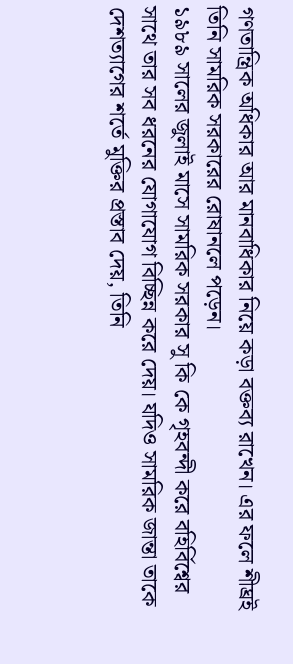গণতান্ত্রিক অধিকার আর মানবাধিকার নিয়ে কড়া বক্তব্য রাখেন। এর ফলে শীঘ্রই তিনি সামরিক সরকারের রোষানলে পড়েন।
১৯৮৯ সালের জুলাই মাসে সামরিক সরকার সু কি কে গৃহবন্দী করে বহির্বিশ্বের সাথে তার সব ধরনের যোগাযোগ বিচ্ছিন্ন করে দেয়। যদিও সামরিক জান্তা তাকে দেশত্যাগের শর্তে মুক্তির প্রস্তাব দেয়, তিনি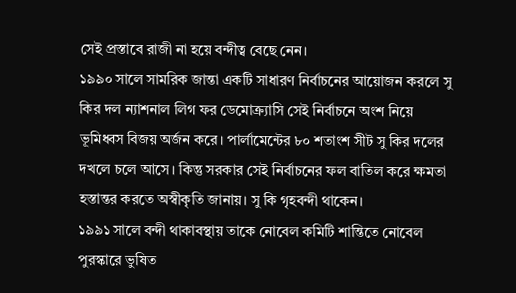সেই প্রস্তাবে রাজী না হয়ে বন্দীত্ব বেছে নেন।
১৯৯০ সালে সামরিক জান্তা একটি সাধারণ নির্বাচনের আয়োজন করলে সু কির দল ন্যাশনাল লিগ ফর ডেমোক্র্যাসি সেই নির্বাচনে অংশ নিয়ে ভূমিধ্বস বিজয় অর্জন করে। পার্লামেন্টের ৮০ শতাংশ সীট সু কির দলের দখলে চলে আসে। কিন্তু সরকার সেই নির্বাচনের ফল বাতিল করে ক্ষমতা হস্তান্তর করতে অস্বীকৃতি জানায়। সু কি গৃহবন্দী থাকেন।
১৯৯১ সালে বন্দী থাকাবস্থায় তাকে নোবেল কমিটি শান্তিতে নোবেল পুরস্কারে ভুষিত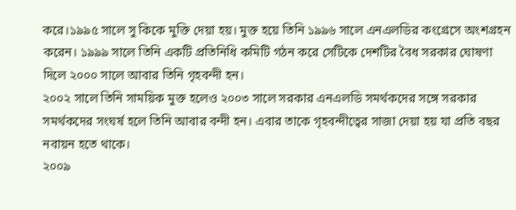করে।১৯৯৫ সালে সু কিকে মুক্তি দেয়া হয়। মুক্ত হয়ে তিনি ১৯৯৬ সালে এনএলডির কংগ্রেসে অংশগ্রহন করেন। ১৯৯৯ সালে তিনি একটি প্রতিনিধি কমিটি গঠন করে সেটিকে দেশটির বৈধ সরকার ঘোষণা দিলে ২০০০ সালে আবার তিনি গৃহবন্দী হন।
২০০২ সালে তিনি সাময়িক মুক্ত হলেও ২০০৩ সালে সরকার এনএলডি সমর্থকদের সঙ্গে সরকার সমর্থকদের সংঘর্ষ হলে তিনি আবার বন্দী হন। এবার তাকে গৃহবন্দীত্বের সাজা দেয়া হয় যা প্রতি বছর নবায়ন হতে থাকে।
২০০৯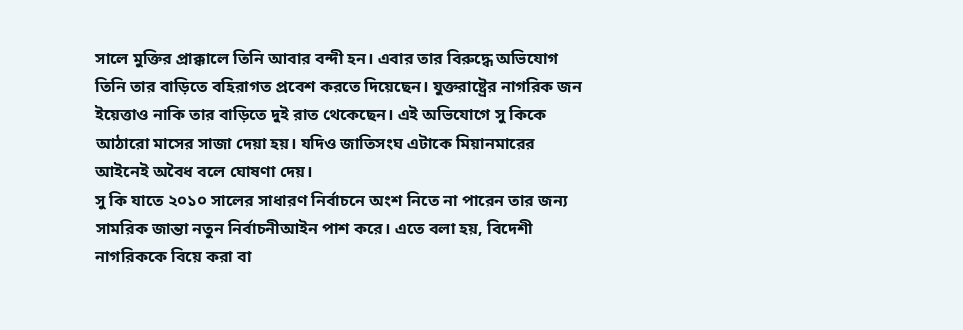সালে মুক্তির প্রাক্কালে তিনি আবার বন্দী হন। এবার তার বিরুদ্ধে অভিযোগ তিনি তার বাড়িতে বহিরাগত প্রবেশ করতে দিয়েছেন। যুক্তরাষ্ট্রের নাগরিক জন ইয়েত্তাও নাকি তার বাড়িতে দুই রাত থেকেছেন। এই অভিযোগে সু কিকে আঠারো মাসের সাজা দেয়া হয়। যদিও জাতিসংঘ এটাকে মিয়ানমারের আইনেই অবৈধ বলে ঘোষণা দেয়।
সু কি যাতে ২০১০ সালের সাধারণ নির্বাচনে অংশ নিতে না পারেন তার জন্য সামরিক জান্তা নতুন নির্বাচনীআইন পাশ করে। এতে বলা হয়, বিদেশী নাগরিককে বিয়ে করা বা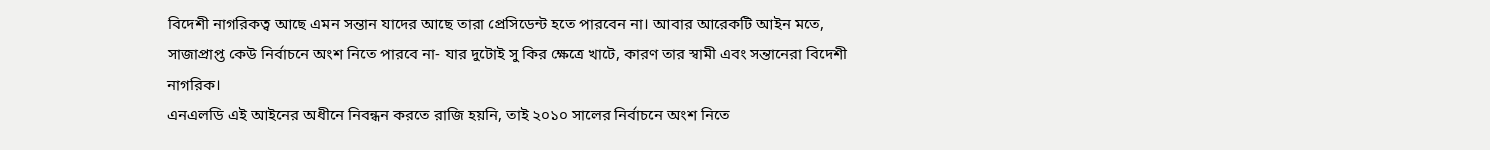বিদেশী নাগরিকত্ব আছে এমন সন্তান যাদের আছে তারা প্রেসিডেন্ট হতে পারবেন না। আবার আরেকটি আইন মতে, সাজাপ্রাপ্ত কেউ নির্বাচনে অংশ নিতে পারবে না- যার দুটোই সু কির ক্ষেত্রে খাটে, কারণ তার স্বামী এবং সন্তানেরা বিদেশী নাগরিক।
এনএলডি এই আইনের অধীনে নিবন্ধন করতে রাজি হয়নি, তাই ২০১০ সালের নির্বাচনে অংশ নিতে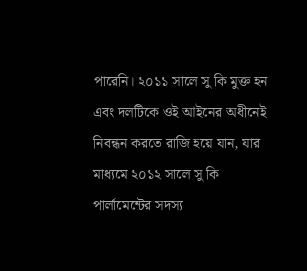পারেনি। ২০১১ সালে সু কি মুক্ত হন এবং দলটিকে ওই আইনের অধীনেই নিবন্ধন করতে রাজি হয়ে যান, যার মাধ্যমে ২০১২ সালে সু কি পার্লামেন্টের সদস্য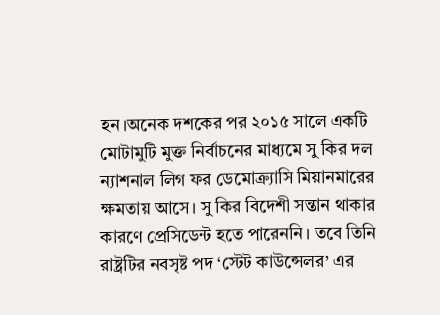হন।অনেক দশকের পর ২০১৫ সালে একটি মোটামুটি মুক্ত নির্বাচনের মাধ্যমে সু কির দল ন্যাশনাল লিগ ফর ডেমোক্র্যাসি মিয়ানমারের ক্ষমতায় আসে। সু কির বিদেশী সন্তান থাকার কারণে প্রেসিডেন্ট হতে পারেননি। তবে তিনি রাষ্ট্রটির নবসৃষ্ট পদ ‘স্টেট কাউন্সেলর’ এর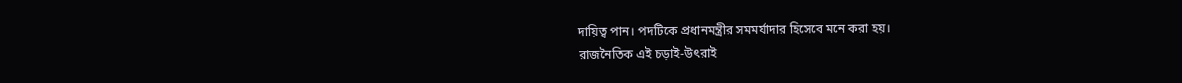দায়িত্ব পান। পদটিকে প্রধানমন্ত্রীর সমমর্যাদার হিসেবে মনে করা হয়।
রাজনৈতিক এই চড়াই-উৎরাই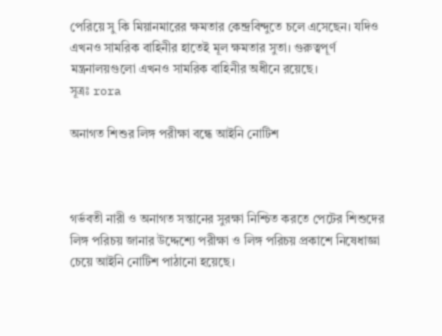পেরিয়ে সু কি মিয়ানমারের ক্ষমতার কেন্দ্রবিন্দুতে চলে এসেছেন। যদিও এখনও সামরিক বাহিনীর হাতেই মূল ক্ষমতার সুতা। গুরুত্বপূর্ণ মন্ত্রনালয়গুলো এখনও সামরিক বাহিনীর অধীনে রয়েছে।
সূত্রঃ rora

অনাগত শিশুর লিঙ্গ পরীক্ষা বন্ধে আইনি নোটিশ



গর্ভবতী নারী ও অনাগত সন্তানের সুরক্ষা নিশ্চিত করতে পেটের শিশুদের লিঙ্গ পরিচয় জানার উদ্দেশ্যে পরীক্ষা ও লিঙ্গ পরিচয় প্রকাশে নিষেধাজ্ঞা চেয়ে আইনি নোটিশ পাঠানো হয়েছে।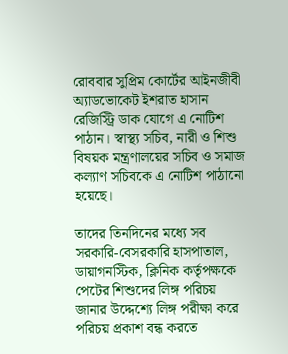রোববার সুপ্রিম কোর্টের আইনজীবী অ্যাডভোকেট ইশরাত হাসান রেজিস্ট্রি ডাক যোগে এ নোটিশ পাঠান। স্বাস্থ্য সচিব, নারী ও শিশু বিষয়ক মন্ত্রণালয়ের সচিব ও সমাজ কল্যাণ সচিবকে এ নোটিশ পাঠানো হয়েছে।

তাদের তিনদিনের মধ্যে সব সরকারি-বেসরকারি হাসপাতাল, ডায়াগনস্টিক, ক্লিনিক কর্তৃপক্ষকে পেটের শিশুদের লিঙ্গ পরিচয় জানার উদ্দেশ্যে লিঙ্গ পরীক্ষা করে পরিচয় প্রকাশ বন্ধ করতে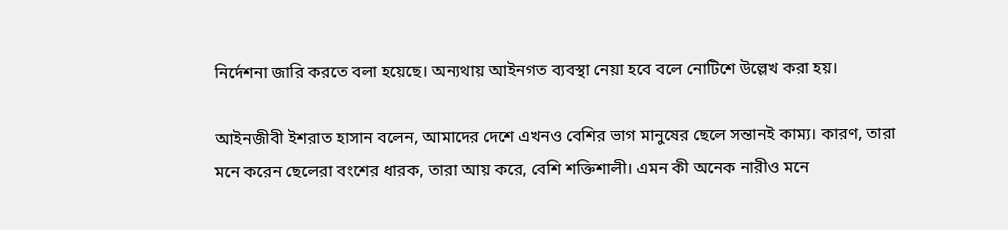নির্দেশনা জারি করতে বলা হয়েছে। অন্যথায় আইনগত ব্যবস্থা নেয়া হবে বলে নোটিশে উল্লেখ করা হয়।

আইনজীবী ইশরাত হাসান বলেন, আমাদের দেশে এখনও বেশির ভাগ মানুষের ছেলে সন্তানই কাম্য। কারণ, তারা মনে করেন ছেলেরা বংশের ধারক, তারা আয় করে, বেশি শক্তিশালী। এমন কী অনেক নারীও মনে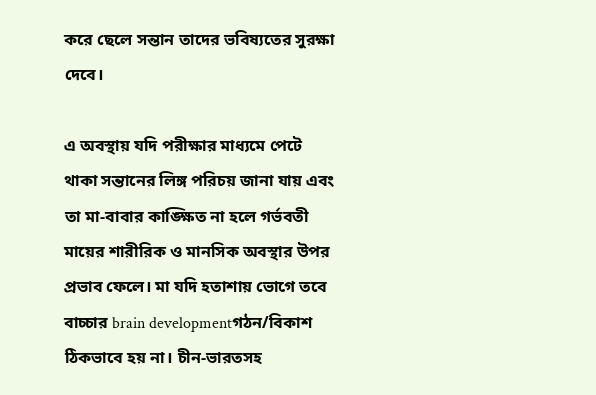করে ছেলে সন্তান তাদের ভবিষ্যতের সুরক্ষা দেবে।

এ অবস্থায় যদি পরীক্ষার মাধ্যমে পেটে থাকা সন্তানের লিঙ্গ পরিচয় জানা যায় এবং তা মা-বাবার কাঙ্ক্ষিত না হলে গর্ভবতী মায়ের শারীরিক ও মানসিক অবস্থার উপর প্রভাব ফেলে। মা যদি হতাশায় ভোগে তবে বাচ্চার brain developmentগঠন/বিকাশ ঠিকভাবে হয় না। চীন-ভারতসহ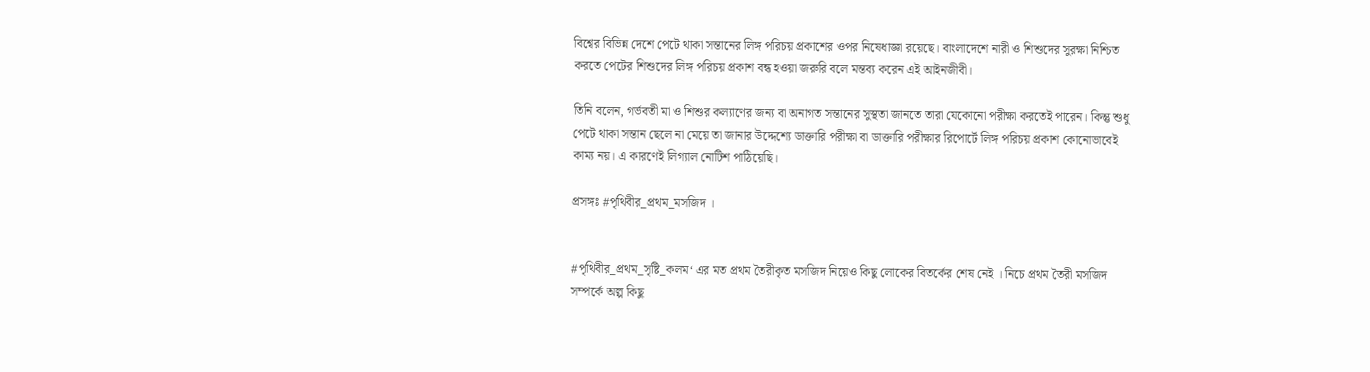বিশ্বের বিভিন্ন দেশে পেটে থাকা সন্তানের লিঙ্গ পরিচয় প্রকাশের ওপর নিষেধাজ্ঞা রয়েছে। বাংলাদেশে নারী ও শিশুদের সুরক্ষা নিশ্চিত করতে পেটের শিশুদের লিঙ্গ পরিচয় প্রকাশ বন্ধ হওয়া জরুরি বলে মন্তব্য করেন এই আইনজীবী।

তিনি বলেন, গর্ভবতী মা ও শিশুর কল্যাণের জন্য বা অনাগত সন্তানের সুস্থতা জানতে তারা যেকোনো পরীক্ষা করতেই পারেন। কিন্তু শুধু পেটে থাকা সন্তান ছেলে না মেয়ে তা জানার উদ্দেশ্যে ডাক্তারি পরীক্ষা বা ডাক্তারি পরীক্ষার রিপোর্টে লিঙ্গ পরিচয় প্রকাশ কোনোভাবেই কাম্য নয়। এ কারণেই লিগ্যাল নোটিশ পাঠিয়েছি।

প্রসঙ্গঃ #পৃথিবীর_প্রথম_মসজিদ ।


#পৃথিবীর_প্রথম_সৃষ্টি_কলম‘ এর মত প্রথম তৈরীকৃত মসজিদ নিয়েও কিছু লোকের বিতর্কের শেষ নেই । নিচে প্রথম তৈরী মসজিদ সম্পর্কে অল্প কিছু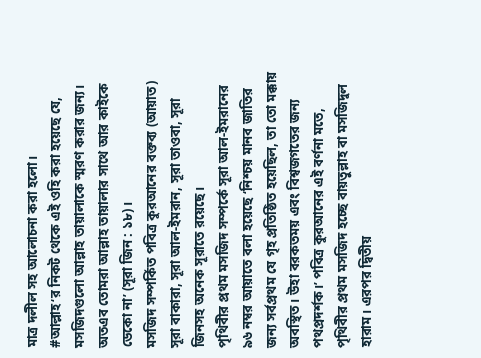মাত্র দলীল সহ আলোচনা করা হলো।
#আল্লাহ‘র নিকট থেকে এই ওহি করা হয়েছে যে, মসজিদগুলো আল্লাহ তায়ালাকে স্মরণ করার জন্য। অতএব তোমরা আল্লাহ তায়ালার সাথে আর কাইকে ডেকো না’ (সূরা জিন : ১৮)।
মসজিদ সম্পর্কিত পবিত্র কুরআনের বক্তব্য (আয়াত) সূরা বাকারা, সূরা আল-ইমরান, সূরা তাওবা, সূরা জিনসহ অনেক সূরাতে রয়েছে।
পৃথিবীর প্রথম মসজিদ সম্পর্কে সূরা আল-ইমরানের ৯৬ নম্বর আয়াতে বলা হয়েছে ‘নিশ্চয় মানব জাতির জন্য সর্বপ্রথম যে গৃহ প্রতিষ্ঠিত হয়েছিল, তা তো মক্কায় অবস্থিত। উহা বরকতময় এবং বিশ্বজগতের জন্য পথপ্রদর্শক।’ পবিত্র কুরআনের এই বর্ণনা মতে, পৃথিবীর প্রথম মসজিদ হচ্ছে বায়তুল্লাহ বা মসজিদুল হারাম। এরপর দ্বিতীয়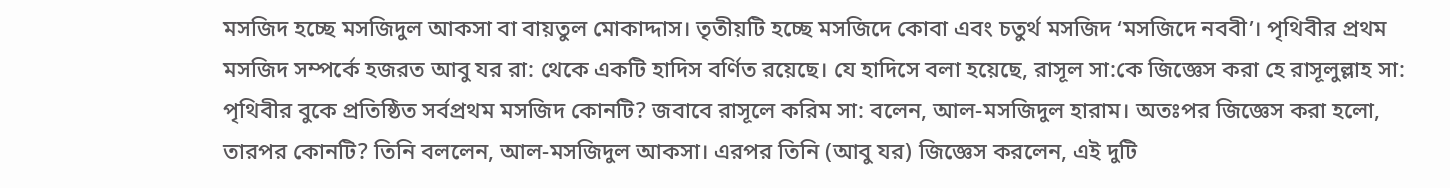মসজিদ হচ্ছে মসজিদুল আকসা বা বায়তুল মোকাদ্দাস। তৃতীয়টি হচ্ছে মসজিদে কোবা এবং চতুর্থ মসজিদ ‘মসজিদে নববী’। পৃথিবীর প্রথম মসজিদ সম্পর্কে হজরত আবু যর রা: থেকে একটি হাদিস বর্ণিত রয়েছে। যে হাদিসে বলা হয়েছে, রাসূল সা:কে জিজ্ঞেস করা হে রাসূলুল্লাহ সা: পৃথিবীর বুকে প্রতিষ্ঠিত সর্বপ্রথম মসজিদ কোনটি? জবাবে রাসূলে করিম সা: বলেন, আল-মসজিদুল হারাম। অতঃপর জিজ্ঞেস করা হলো, তারপর কোনটি? তিনি বললেন, আল-মসজিদুল আকসা। এরপর তিনি (আবু যর) জিজ্ঞেস করলেন, এই দুটি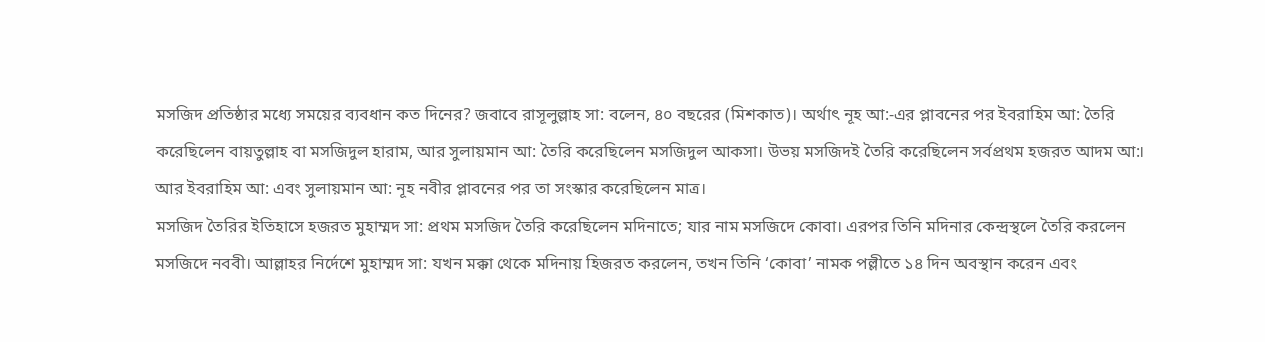মসজিদ প্রতিষ্ঠার মধ্যে সময়ের ব্যবধান কত দিনের? জবাবে রাসূলুল্লাহ সা: বলেন, ৪০ বছরের (মিশকাত)। অর্থাৎ নূহ আ:-এর প্লাবনের পর ইবরাহিম আ: তৈরি করেছিলেন বায়তুল্লাহ বা মসজিদুল হারাম, আর সুলায়মান আ: তৈরি করেছিলেন মসজিদুল আকসা। উভয় মসজিদই তৈরি করেছিলেন সর্বপ্রথম হজরত আদম আ:। আর ইবরাহিম আ: এবং সুলায়মান আ: নূহ নবীর প্লাবনের পর তা সংস্কার করেছিলেন মাত্র।
মসজিদ তৈরির ইতিহাসে হজরত মুহাম্মদ সা: প্রথম মসজিদ তৈরি করেছিলেন মদিনাতে; যার নাম মসজিদে কোবা। এরপর তিনি মদিনার কেন্দ্রস্থলে তৈরি করলেন মসজিদে নববী। আল্লাহর নির্দেশে মুহাম্মদ সা: যখন মক্কা থেকে মদিনায় হিজরত করলেন, তখন তিনি ‘কোবা’ নামক পল্লীতে ১৪ দিন অবস্থান করেন এবং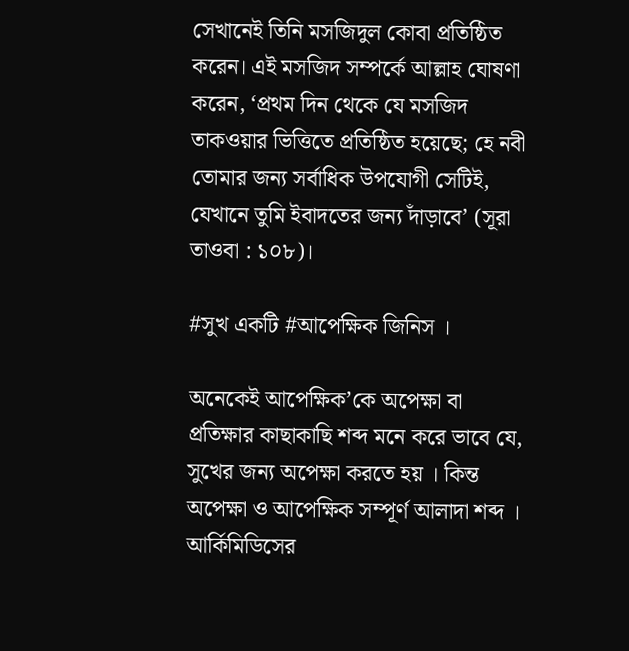সেখানেই তিনি মসজিদুল কোবা প্রতিষ্ঠিত করেন। এই মসজিদ সম্পর্কে আল্লাহ ঘোষণা করেন, ‘প্রথম দিন থেকে যে মসজিদ তাকওয়ার ভিত্তিতে প্রতিষ্ঠিত হয়েছে; হে নবী তোমার জন্য সর্বাধিক উপযোগী সেটিই, যেখানে তুমি ইবাদতের জন্য দাঁড়াবে’ (সূরা তাওবা : ১০৮)।

#সুখ একটি #আপেক্ষিক জিনিস ।

অনেকেই আপেক্ষিক’কে অপেক্ষা বা প্রতিক্ষার কাছাকাছি শব্দ মনে করে ভাবে যে, সুখের জন্য অপেক্ষা করতে হয় । কিন্ত অপেক্ষা ও আপেক্ষিক সম্পূর্ণ আলাদা শব্দ । আর্কিমিডিসের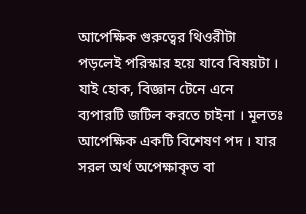আপেক্ষিক গুরুত্বের থিওরীটা পড়লেই পরিস্কার হয়ে যাবে বিষয়টা । যাই হোক, বিজ্ঞান টেনে এনে ব্যপারটি জটিল করতে চাইনা । মূলতঃ আপেক্ষিক একটি বিশেষণ পদ । যার সরল অর্থ অপেক্ষাকৃত বা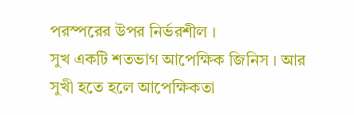পরস্পরের উপর নির্ভরশীল ।
সুখ একটি শতভাগ আপেক্ষিক জিনিস । আর সুখী হতে হলে আপেক্ষিকতা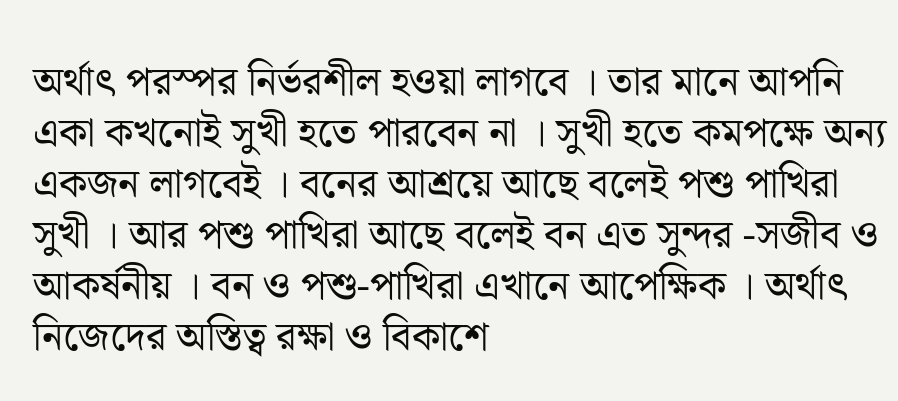অর্থাৎ পরস্পর নির্ভরশীল হওয়া লাগবে । তার মানে আপনি একা কখনোই সুখী হতে পারবেন না । সুখী হতে কমপক্ষে অন্য একজন লাগবেই । বনের আশ্রয়ে আছে বলেই পশু পাখিরা সুখী । আর পশু পাখিরা আছে বলেই বন এত সুন্দর -সজীব ও আকর্ষনীয় । বন ও পশু-পাখিরা এখানে আপেক্ষিক । অর্থাৎ নিজেদের অস্তিত্ব রক্ষা ও বিকাশে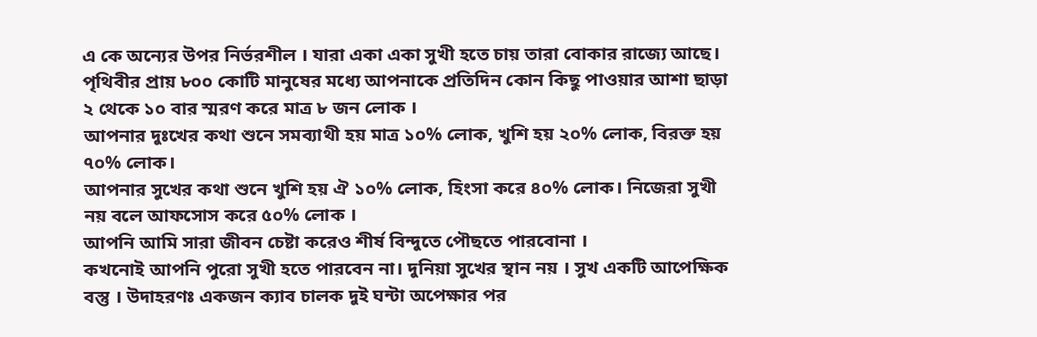এ কে অন্যের উপর নির্ভরশীল । যারা একা একা সুখী হতে চায় তারা বোকার রাজ্যে আছে।
পৃথিবীর প্রায় ৮০০ কোটি মানুষের মধ্যে আপনাকে প্রতিদিন কোন কিছু পাওয়ার আশা ছাড়া ২ থেকে ১০ বার স্মরণ করে মাত্র ৮ জন লোক ।
আপনার দুঃখের কথা শুনে সমব্যাথী হয় মাত্র ১০% লোক, খুশি হয় ২০% লোক, বিরক্ত হয় ৭০% লোক।
আপনার সুখের কথা শুনে খুশি হয় ঐ ১০% লোক, হিংসা করে ৪০% লোক। নিজেরা সুখী নয় বলে আফসোস করে ৫০% লোক ।
আপনি আমি সারা জীবন চেষ্টা করেও শীর্ষ বিন্দুতে পৌছতে পারবোনা ।
কখনোই আপনি পুরো সুখী হতে পারবেন না। দুনিয়া সুখের স্থান নয় । সুখ একটি আপেক্ষিক বস্তু । উদাহরণঃ একজন ক্যাব চালক দুই ঘন্টা অপেক্ষার পর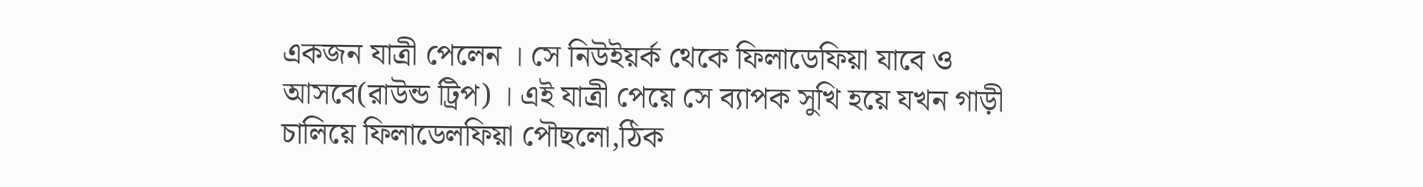একজন যাত্রী পেলেন । সে নিউইয়র্ক থেকে ফিলাডেফিয়া যাবে ও আসবে(রাউন্ড ট্রিপ) । এই যাত্রী পেয়ে সে ব্যাপক সুখি হয়ে যখন গাড়ী চালিয়ে ফিলাডেলফিয়া পৌছলো,ঠিক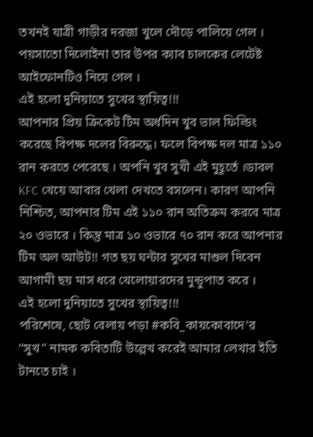তখনই যাত্রী গাড়ীর দরজা খুলে দৌড়ে পালিয়ে গেল । পয়সাতো দিলোইনা তার উপর ক্যাব চালকের লেটেষ্ট আইফোনটিও নিয়ে গেল ।
এই হলো দুনিয়াতে সুখের স্থায়িত্ব!!!
আপনার প্রিয় ক্রিকেট টিম অর্ধদিন খুব ভাল ফিল্ডিং করেছে বিপক্ষ দলের বিরুদ্ধে। ফলে বিপক্ষ দল মাত্র ১১০ রান করতে পেরেছে । অপনি খুব সুখী এই মুহূর্তে ।ডাবল KFC খেয়ে আবার খেলা দেখতে বসলেন। কারণ আপনি নিশ্চিত, আপনার টিম এই ১১০ রান অতিক্রম করবে মাত্র ২০ ওভারে । কিন্তু মাত্র ১০ ওভারে ৭০ রান করে আপনার টিম অল আউট!! গত ছয় ঘন্টার সুখের মাশুল দিবেন আগামী ছয় মাস ধরে খেলোয়ারদের মুন্ডুপাত করে ।
এই হলো দুনিয়াতে সুখের স্থায়িত্ব!!!
পরিশেষে, ছোট বেলায় পড়া #কবি_কায়কোবাদে‘র “সুখ” নামক কবিতাটি উল্লেখ করেই আমার লেখার ইতি টানতে চাই ।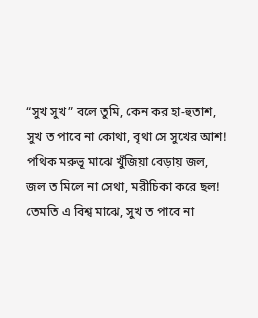“সুখ সুখ” বলে তুমি, কেন কর হা-হুতাশ,
সুখ ত পাবে না কোথা, বৃথা সে সুখের আশ!
পথিক মরুভূ মাঝে খুঁজিয়া বেড়ায় জল,
জল ত মিলে না সেথা, মরীচিকা করে ছল!
তেমতি এ বিশ্ব মাঝে, সুখ ত পাবে না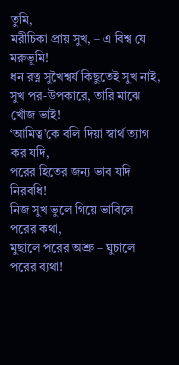তুমি,
মরীচিকা প্রায় সুখ, – এ বিশ্ব যে মরুভূমি!
ধন রত্ন সুখৈশ্বর্য কিছুতেই সুখ নাই,
সুখ পর-উপকারে, তারি মাঝে খোঁজ ভাই!
‘আমিত্ব’কে বলি দিয়া স্বার্থ ত্যাগ কর যদি,
পরের হিতের জন্য ভাব যদি নিরবধি!
নিজ সুখ ভুলে গিয়ে ভাবিলে পরের কথা,
মুছালে পরের অশ্রু – ঘুচালে পরের ব্যথা!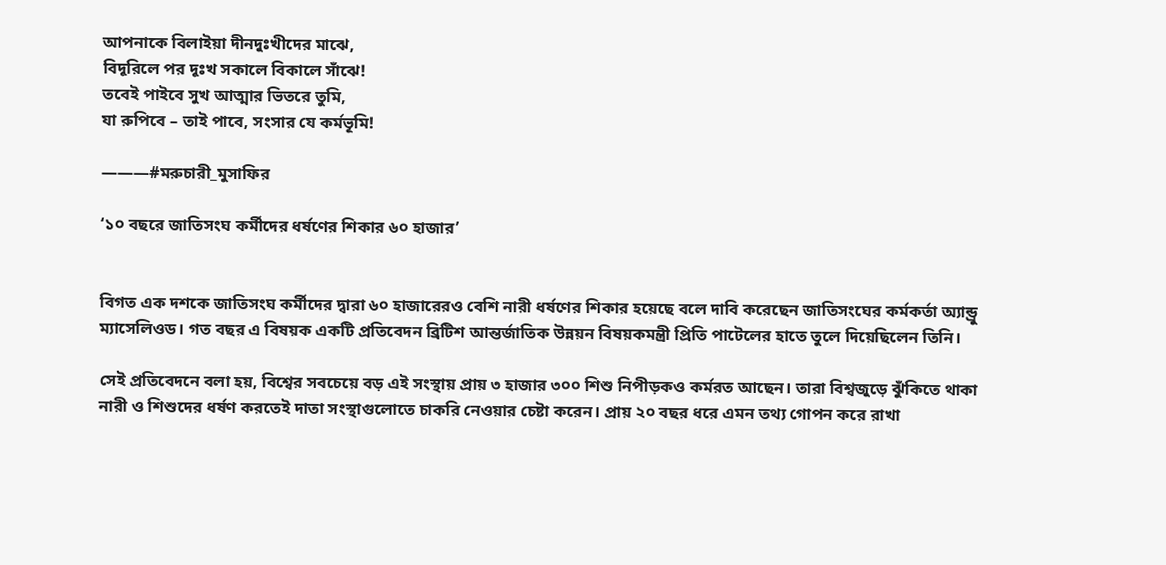আপনাকে বিলাইয়া দীনদুঃখীদের মাঝে,
বিদূরিলে পর দূঃখ সকালে বিকালে সাঁঝে!
তবেই পাইবে সুখ আত্মার ভিতরে তুমি,
যা রুপিবে – তাই পাবে, সংসার যে কর্মভূমি!

———#মরুচারী_মুসাফির

‘১০ বছরে জাতিসংঘ কর্মীদের ধর্ষণের শিকার ৬০ হাজার’


বিগত এক দশকে জাতিসংঘ কর্মীদের দ্বারা ৬০ হাজারেরও বেশি নারী ধর্ষণের শিকার হয়েছে বলে দাবি করেছেন জাতিসংঘের কর্মকর্তা অ্যান্ড্রু ম্যাসেলিওড। গত বছর এ বিষয়ক একটি প্রতিবেদন ব্রিটিশ আন্তর্জাতিক ‍উন্নয়ন বিষয়কমন্ত্রী প্রিতি পাটেলের হাতে তুলে দিয়েছিলেন তিনি।

সেই প্রতিবেদনে বলা হয়, বিশ্বের সবচেয়ে বড় এই সংস্থায় প্রায় ৩ হাজার ৩০০ শিশু নিপীড়কও কর্মরত আছেন। তারা বিশ্বজুড়ে ঝুঁকিতে থাকা নারী ও শিশুদের ধর্ষণ করতেই দাতা সংস্থাগুলোতে চাকরি নেওয়ার চেষ্টা করেন। প্রায় ২০ বছর ধরে এমন তথ্য গোপন করে রাখা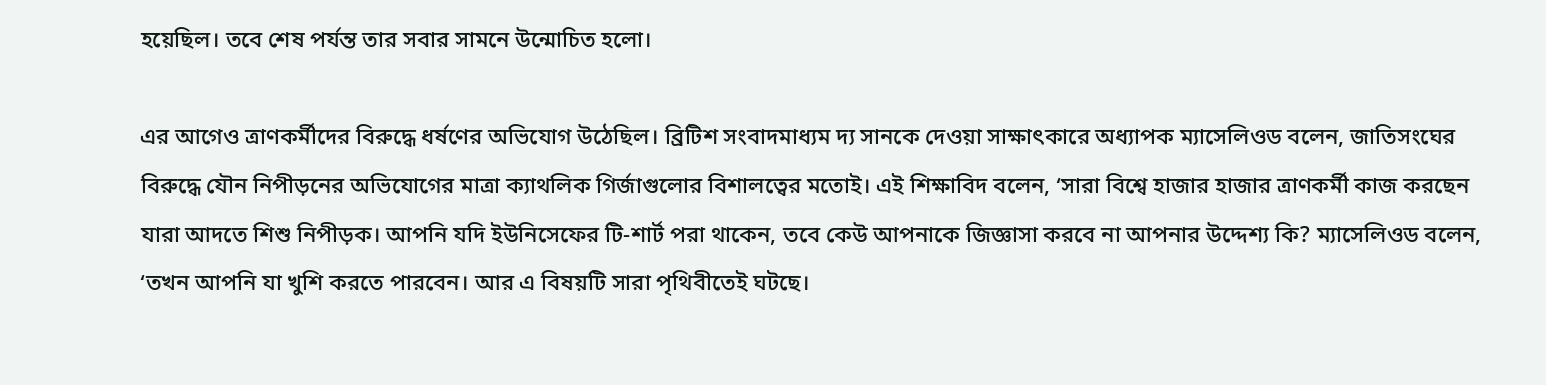হয়েছিল। তবে শেষ পর্যন্ত তার সবার সামনে উন্মোচিত হলো।

এর আগেও ত্রাণকর্মীদের বিরুদ্ধে ধর্ষণের অভিযোগ উঠেছিল। ব্রিটিশ সংবাদমাধ্যম দ্য সানকে দেওয়া সাক্ষাৎকারে অধ্যাপক ম্যাসেলিওড বলেন, জাতিসংঘের বিরুদ্ধে যৌন নিপীড়নের অভিযোগের মাত্রা ক্যাথলিক গির্জাগুলোর বিশালত্বের মতোই। এই শিক্ষাবিদ বলেন, ‘সারা বিশ্বে হাজার হাজার ত্রাণকর্মী কাজ করছেন যারা আদতে শিশু নিপীড়ক। আপনি যদি ইউনিসেফের টি-শার্ট পরা থাকেন, তবে কেউ আপনাকে জিজ্ঞাসা করবে না আপনার উদ্দেশ্য কি? ম্যাসেলিওড বলেন, ‘তখন আপনি যা খুশি করতে পারবেন। আর এ বিষয়টি সারা পৃথিবীতেই ঘটছে।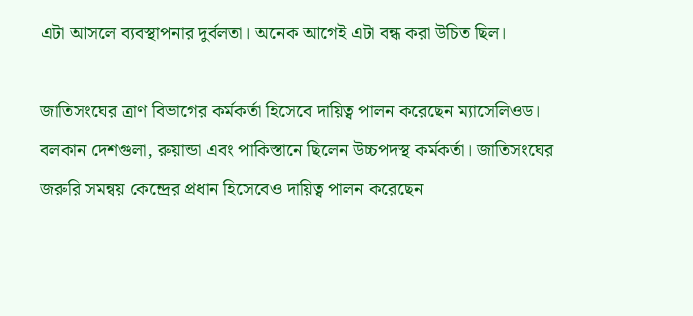এটা আসলে ব্যবস্থাপনার দুর্বলতা। অনেক আগেই এটা বন্ধ করা উচিত ছিল।

জাতিসংঘের ত্রাণ বিভাগের কর্মকর্তা হিসেবে দায়িত্ব পালন করেছেন ম্যাসেলিওড। বলকান দেশগুলা, রুয়ান্ডা এবং পাকিস্তানে ছিলেন উচ্চপদস্থ কর্মকর্তা। জাতিসংঘের জরুরি সমন্বয় কেন্দ্রের প্রধান হিসেবেও দায়িত্ব পালন করেছেন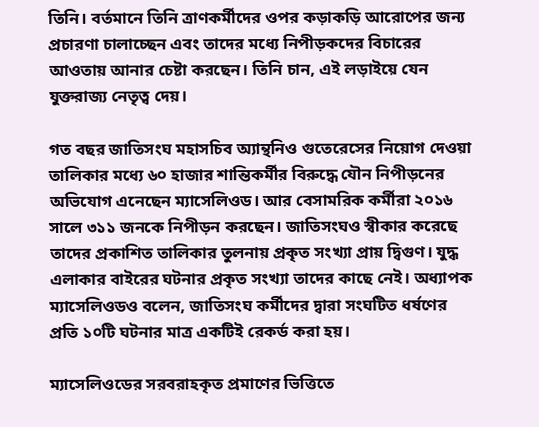তিনি। বর্তমানে তিনি ত্রাণকর্মীদের ওপর কড়াকড়ি আরোপের জন্য প্রচারণা চালাচ্ছেন এবং তাদের মধ্যে নিপীড়কদের বিচারের আওতায় আনার চেষ্টা করছেন। তিনি চান, এই লড়াইয়ে যেন যুক্তরাজ্য নেতৃত্ব দেয়।

গত বছর জাতিসংঘ মহাসচিব অ্যান্থনিও গুতেরেসের নিয়োগ দেওয়া তালিকার মধ্যে ৬০ হাজার শান্তিকর্মীর বিরুদ্ধে যৌন নিপীড়নের অভিযোগ এনেছেন ম্যাসেলিওড। আর বেসামরিক কর্মীরা ২০১৬ সালে ৩১১ জনকে নিপীড়ন করছেন। জাতিসংঘও স্বীকার করেছে তাদের প্রকাশিত তালিকার তুলনায় প্রকৃত সংখ্যা প্রায় দ্বিগুণ। যুদ্ধ এলাকার বাইরের ঘটনার প্রকৃত সংখ্যা তাদের কাছে নেই। অধ্যাপক ম্যাসেলিওডও বলেন, জাতিসংঘ কর্মীদের দ্বারা সংঘটিত ধর্ষণের প্রতি ১০টি ঘটনার মাত্র একটিই রেকর্ড করা হয়।

ম্যাসেলিওডের সরবরাহকৃত প্রমাণের ভিত্তিতে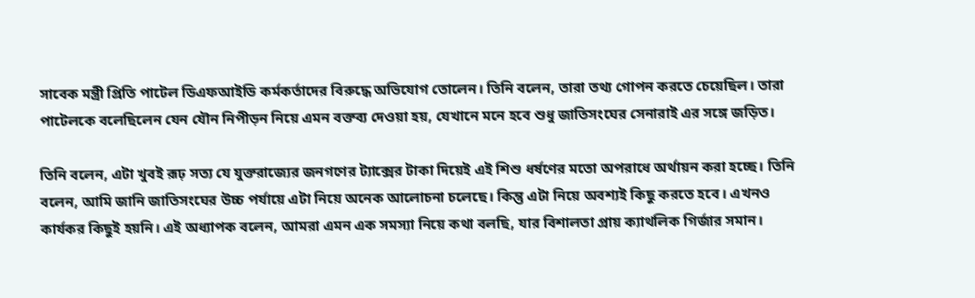সাবেক মন্ত্রী প্রিতি পাটেল ডিএফআইডি কর্মকর্তাদের বিরুদ্ধে অভিযোগ তোলেন। তিনি বলেন, তারা তথ্য গোপন করতে চেয়েছিল। তারা পাটেলকে বলেছিলেন যেন যৌন নিপীড়ন নিয়ে এমন বক্তব্য দেওয়া হয়, যেখানে মনে হবে শুধু জাতিসংঘের সেনারাই এর সঙ্গে জড়িত।

তিনি বলেন, এটা খুবই রূঢ় সত্য যে যুক্তরাজ্যের জনগণের ট্যাক্সের টাকা দিয়েই এই শিশু ধর্ষণের মতো অপরাধে অর্থায়ন করা হচ্ছে। তিনি বলেন, আমি জানি জাতিসংঘের উচ্চ পর্যায়ে এটা নিয়ে অনেক আলোচনা চলেছে। কিন্তু এটা নিয়ে অবশ্যই কিছু করতে হবে। এখনও কার্যকর কিছুই হয়নি। এই অধ্যাপক বলেন, আমরা এমন এক সমস্যা নিয়ে কথা বলছি, যার বিশালতা প্রায় ক্যাথলিক গির্জার সমান।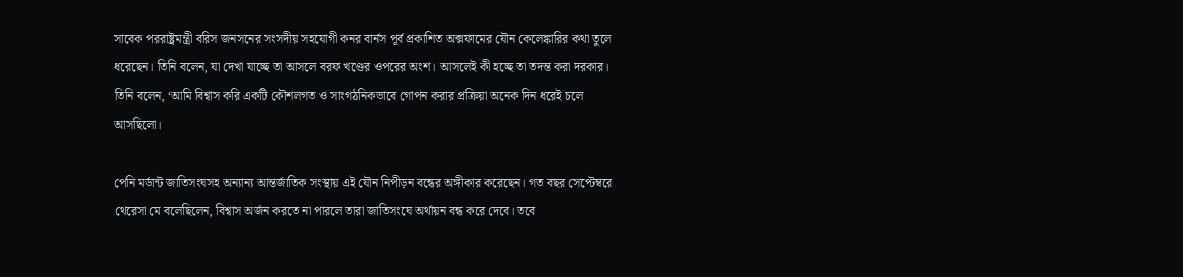সাবেক পররাষ্ট্রমন্ত্রী বরিস জনসনের সংসদীয় সহযোগী কনর বার্নস পূর্ব প্রকাশিত অক্সফামের যৌন কেলেঙ্কারির কথা তুলে ধরেছেন। তিনি বলেন, যা দেখা যাচ্ছে তা আসলে বরফ খণ্ডের ওপরের অংশ। আসলেই কী হচ্ছে তা তদন্ত করা দরকার। তিনি বলেন, ‘আমি বিশ্বাস করি একটি কৌশলগত ও সাংগঠনিকভাবে গোপন করার প্রক্রিয়া অনেক দিন ধরেই চলে আসছিলো।

পেনি মর্ডান্ট জাতিসংঘসহ অন্যান্য আন্তর্জাতিক সংস্থায় এই যৌন নিপীড়ন বন্ধের অঙ্গীকার করেছেন। গত বছর সেপ্টেম্বরে থেরেসা মে বলেছিলেন, বিশ্বাস অর্জন করতে না পারলে তারা জাতিসংঘে অর্থায়ন বন্ধ করে দেবে। তবে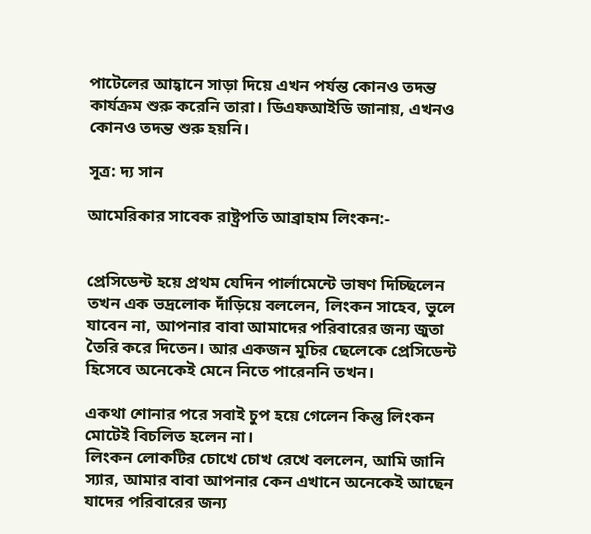পাটেলের আহ্বানে সাড়া দিয়ে এখন পর্যন্ত কোনও তদন্ত কার্যক্রম শুরু করেনি তারা। ডিএফআইডি জানায়, এখনও কোনও তদন্ত শুরু হয়নি।

সূত্র: দ্য সান

আমেরিকার সাবেক রাষ্ট্রপতি আব্রাহাম লিংকন:-


প্রেসিডেন্ট হয়ে প্রথম যেদিন পার্লামেন্টে ভাষণ দিচ্ছিলেন তখন এক ভদ্রলোক দাঁড়িয়ে বললেন, লিংকন সাহেব, ভুলে যাবেন না, আপনার বাবা আমাদের পরিবারের জন্য জুতা তৈরি করে দিতেন। আর একজন মুচির ছেলেকে প্রেসিডেন্ট হিসেবে অনেকেই মেনে নিতে পারেননি তখন।

একথা শোনার পরে সবাই চুপ হয়ে গেলেন কিন্তু লিংকন মোটেই বিচলিত হলেন না।
লিংকন লোকটির চোখে চোখ রেখে বললেন, আমি জানি স্যার, আমার বাবা আপনার কেন এখানে অনেকেই আছেন যাদের পরিবারের জন্য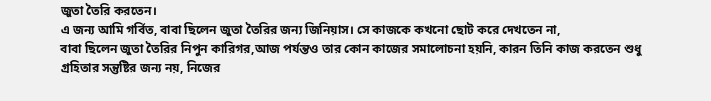জুতা তৈরি করতেন।
এ জন্য আমি গর্বিত, বাবা ছিলেন জুতা তৈরির জন্য জিনিয়াস। সে কাজকে কখনো ছোট করে দেখতেন না,
বাবা ছিলেন জুতা তৈরির নিপুন কারিগর,আজ পর্যন্তও তার কোন কাজের সমালোচনা হয়নি, কারন তিনি কাজ করতেন শুধু গ্রহিতার সন্তুষ্টির জন্য নয়, নিজের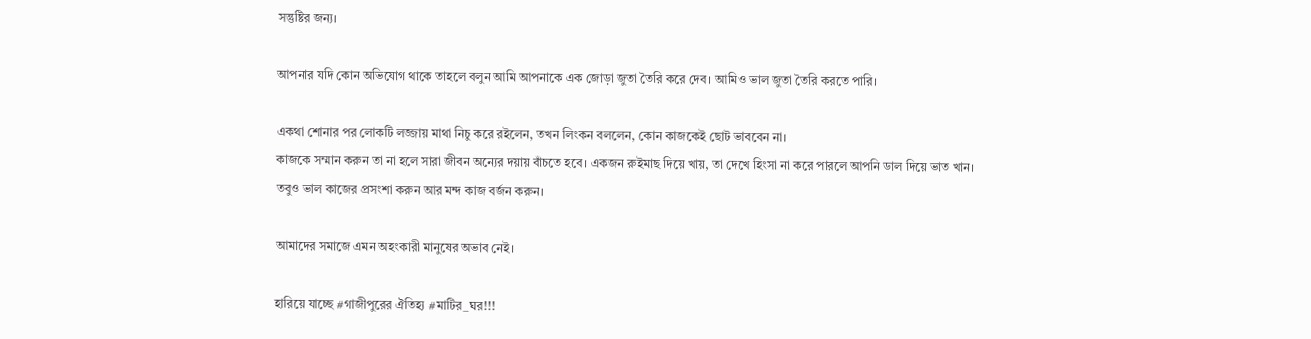সন্তুষ্টির জন্য।

আপনার যদি কোন অভিযোগ থাকে তাহলে বলুন আমি আপনাকে এক জোড়া জুতা তৈরি করে দেব। আমিও ভাল জুতা তৈরি করতে পারি।

একথা শোনার পর লোকটি লজ্জায় মাথা নিচু করে রইলেন, তখন লিংকন বললেন, কোন কাজকেই ছোট ভাববেন না।
কাজকে সম্মান করুন তা না হলে সারা জীবন অন্যের দয়ায় বাঁচতে হবে। একজন রুইমাছ দিয়ে খায়, তা দেখে হিংসা না করে পারলে আপনি ডাল দিয়ে ভাত খান।
তবুও ভাল কাজের প্রসংশা করুন আর মন্দ কাজ বর্জন করুন।

আমাদের সমাজে এমন অহংকারী মানুষের অভাব নেই।

হারিয়ে যাচ্ছে #গাজীপুরের ঐতিহ্য #মাটির_ঘর!!!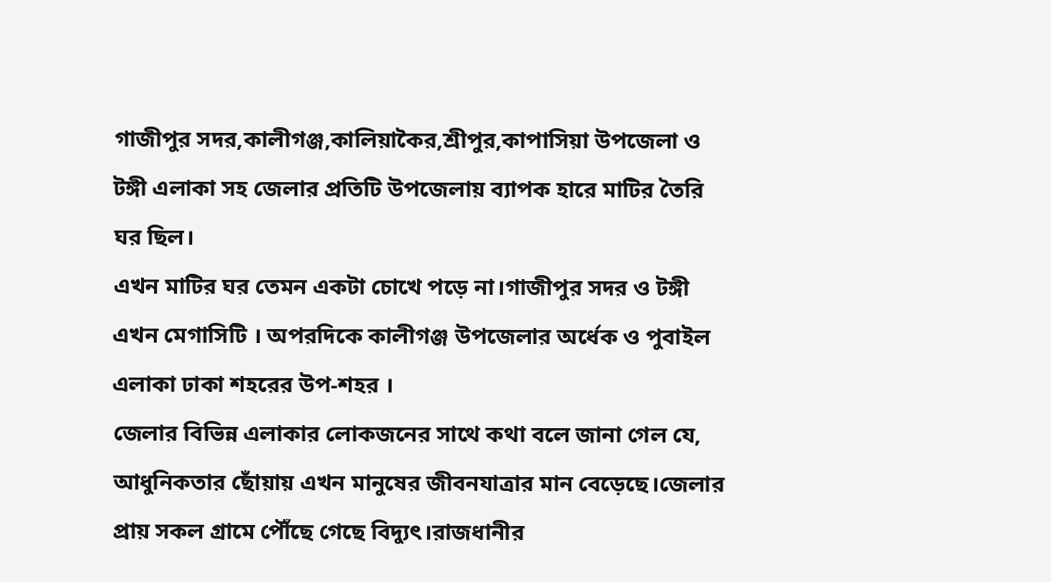গাজীপুর সদর,কালীগঞ্জ,কালিয়াকৈর,শ্রীপুর,কাপাসিয়া উপজেলা ও টঙ্গী এলাকা সহ জেলার প্রতিটি উপজেলায় ব্যাপক হারে মাটির তৈরি ঘর ছিল।
এখন মাটির ঘর তেমন একটা চোখে পড়ে না।গাজীপুর সদর ও টঙ্গী এখন মেগাসিটি । অপরদিকে কালীগঞ্জ উপজেলার অর্ধেক ও পুবাইল এলাকা ঢাকা শহরের উপ-শহর ।
জেলার বিভিন্ন এলাকার লোকজনের সাথে কথা বলে জানা গেল যে, আধুনিকতার ছোঁয়ায় এখন মানুষের জীবনযাত্রার মান বেড়েছে।জেলার প্রায় সকল গ্রামে পৌঁছে গেছে বিদ্যুৎ।রাজধানীর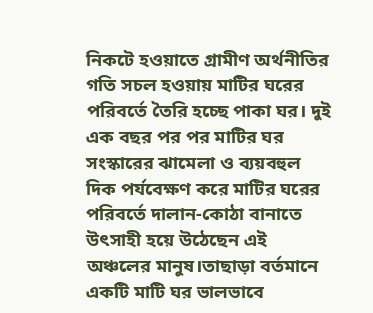নিকটে হওয়াতে গ্রামীণ অর্থনীতির গতি সচল হওয়ায় মাটির ঘরের পরিবর্তে তৈরি হচ্ছে পাকা ঘর। দুই এক বছর পর পর মাটির ঘর সংস্কারের ঝামেলা ও ব্যয়বহুল দিক পর্যবেক্ষণ করে মাটির ঘরের পরিবর্তে দালান-কোঠা বানাতে উৎসাহী হয়ে উঠেছেন এই অঞ্চলের মানুষ।তাছাড়া বর্তমানে একটি মাটি ঘর ভালভাবে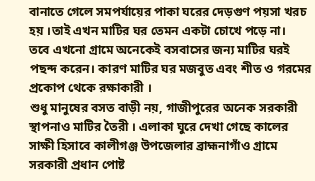বানাতে গেলে সমপর্যায়ের পাকা ঘরের দেড়গুণ পয়সা খরচ হয় ।তাই এখন মাটির ঘর তেমন একটা চোখে পড়ে না।
তবে এখনো গ্রামে অনেকেই বসবাসের জন্য মাটির ঘরই পছন্দ করেন। কারণ মাটির ঘর মজবুত এবং শীত ও গরমের প্রকোপ থেকে রক্ষাকারী ।
শুধু মানুষের বসত বাড়ী নয়, গাজীপুরের অনেক সরকারী স্থাপনাও মাটির তৈরী । এলাকা ঘুরে দেখা গেছে কালের সাক্ষী হিসাবে কালীগঞ্জ উপজেলার ব্রাহ্মনাগাঁও গ্রামে সরকারী প্রধান পোষ্ট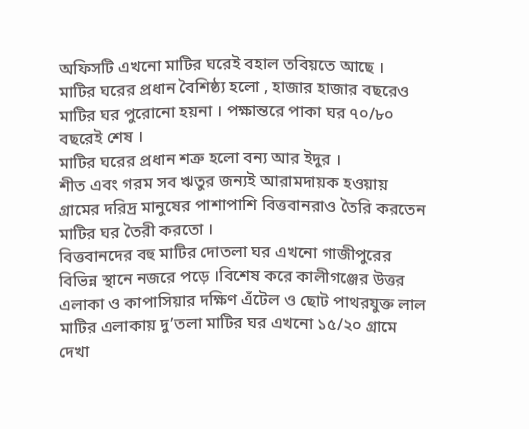অফিসটি এখনো মাটির ঘরেই বহাল তবিয়তে আছে ।
মাটির ঘরের প্রধান বৈশিষ্ঠ্য হলো , হাজার হাজার বছরেও মাটির ঘর পুরোনো হয়না । পক্ষান্তরে পাকা ঘর ৭০/৮০ বছরেই শেষ ।
মাটির ঘরের প্রধান শত্রু হলো বন্য আর ইদুর ।
শীত এবং গরম সব ঋতুর জন্যই আরামদায়ক হওয়ায় গ্রামের দরিদ্র মানুষের পাশাপাশি বিত্তবানরাও তৈরি করতেন মাটির ঘর তৈরী করতো ।
বিত্তবানদের বহু মাটির দোতলা ঘর এখনো গাজীপুরের বিভিন্ন স্থানে নজরে পড়ে ।বিশেষ করে কালীগঞ্জের উত্তর এলাকা ও কাপাসিয়ার দক্ষিণ এঁটেল ও ছোট পাথরযুক্ত লাল মাটির এলাকায় দু’তলা মাটির ঘর এখনো ১৫/২০ গ্রামে দেখা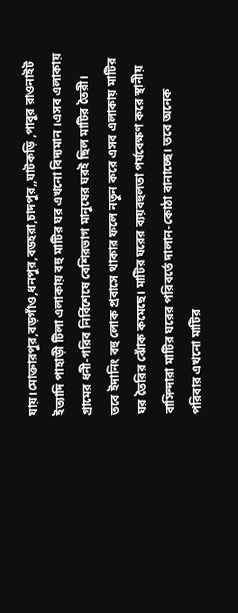যায়।মোক্তারপুর,বড়গাঁও,ধনপুর,বডহরা,চাদপুর,,ঘাটকড়ি ,পাবুর রাওনাইট ইত্যাদি পাহাড়ী টিলা এলাকায় বহু মাটির ঘর এখনো বিদ্যমান ।এসব এলাকায় গ্রামের ধনী-গরিব নির্বিশেষে বেশিরভাগ মানুষের ঘরই ছিল মাটির তৈরী। তবে ইদানিং বহু লোক প্রবাসে থাকার ফলে নতুন করে এসব এলাকায় মাটির ঘর তৈরির ঝোঁক কমেছে। মাটির ঘরের ব্যয়বহুলতা পর্যবেক্ষণ করে স্থানীয় বাসিন্দারা মাটির ঘরের পরিবর্তে দালান-কোঠা বানাচ্ছে। তবে অনেক পরিবার এখনো মাটির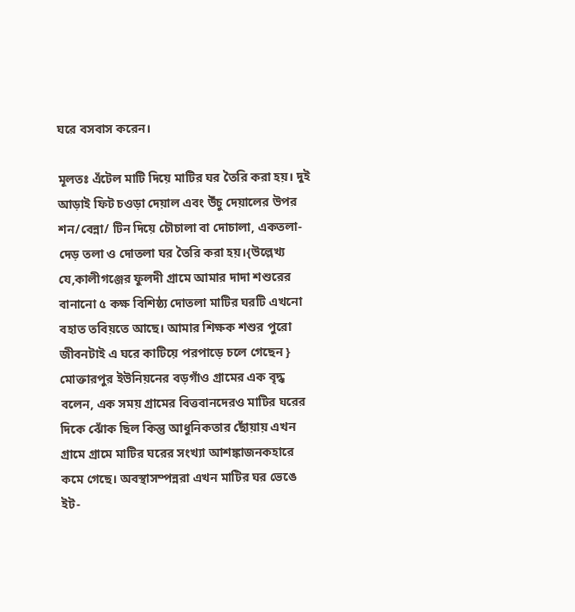ঘরে বসবাস করেন।

মূলতঃ এঁটেল মাটি দিয়ে মাটির ঘর তৈরি করা হয়। দুই আড়াই ফিট চওড়া দেয়াল এবং উঁচু দেয়ালের উপর শন/বেন্না/ টিন দিয়ে চৌচালা বা দোচালা, একতলা-দেড় তলা ও দোতলা ঘর তৈরি করা হয়।{উল্লেখ্য যে,কালীগঞ্জের ফুলদী গ্রামে আমার দাদা শশুরের বানানো ৫ কক্ষ বিশিষ্ঠ্য দোতলা মাটির ঘরটি এখনো বহাত তবিয়তে আছে। আমার শিক্ষক শশুর পুরো জীবনটাই এ ঘরে কাটিয়ে পরপাড়ে চলে গেছেন }
মোক্তারপুর ইউনিয়নের বড়গাঁও গ্রামের এক বৃদ্ধ বলেন, এক সময় গ্রামের বিত্তবানদেরও মাটির ঘরের দিকে ঝোঁক ছিল কিন্তু আধুনিকতার ছোঁয়ায় এখন গ্রামে গ্রামে মাটির ঘরের সংখ্যা আশঙ্কাজনকহারে কমে গেছে। অবস্থাসম্পন্নরা এখন মাটির ঘর ভেঙে ইট-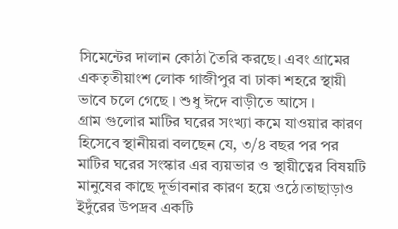সিমেন্টের দালান কোঠা তৈরি করছে। এবং গ্রামের একতৃতীয়াংশ লোক গাজীপুর বা ঢাকা শহরে স্থায়ী ভাবে চলে গেছে । শুধু ঈদে বাড়ীতে আসে ।
গ্রাম গুলোর মাটির ঘরের সংখ্যা কমে যাওয়ার কারণ হিসেবে স্থানীয়রা বলছেন যে, ৩/৪ বছর পর পর মাটির ঘরের সংস্কার এর ব্যয়ভার ও স্থায়ীত্বের বিষয়টি মানুষের কাছে দূর্ভাবনার কারণ হয়ে ওঠে।তাছাড়াও ইদুঁরের উপদ্রব একটি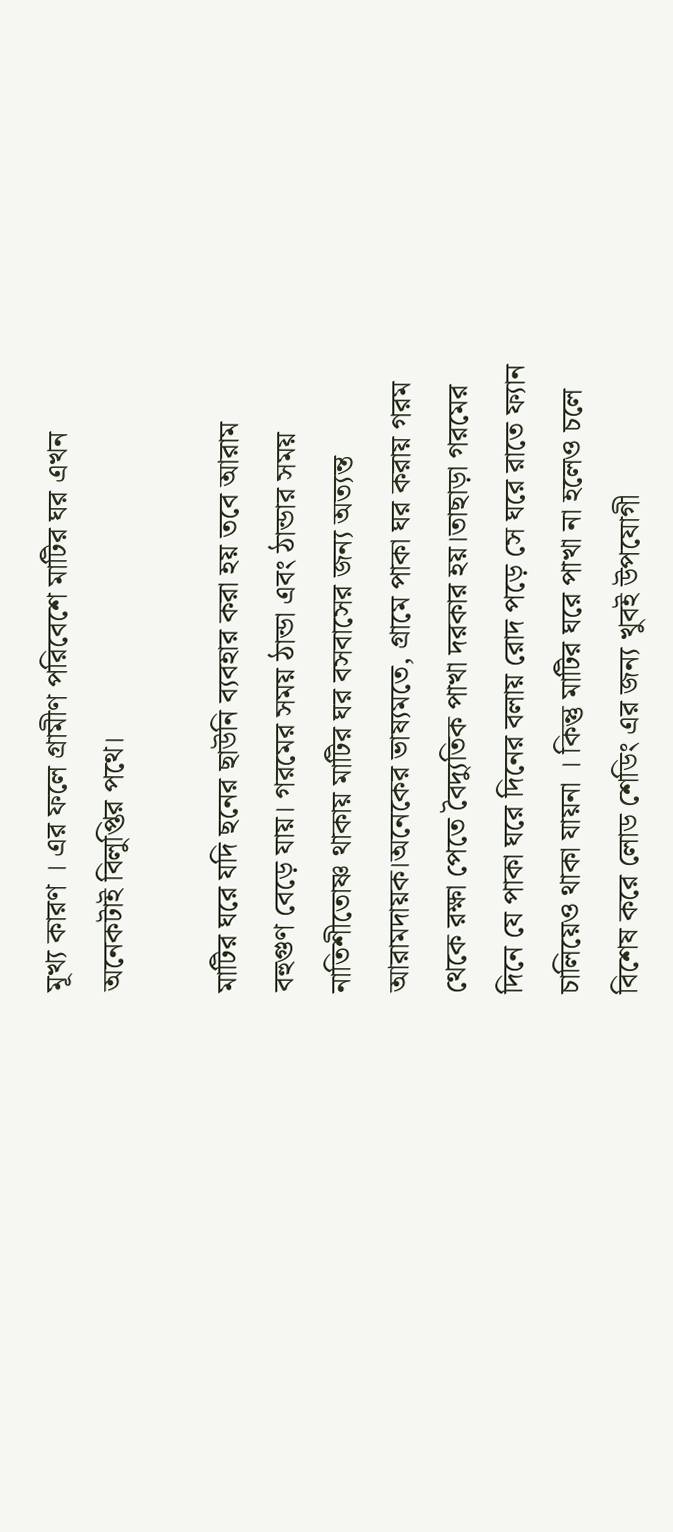মূখ্য কারণ । এর ফলে গ্রামীণ পরিবেশে মাটির ঘর এখন অনেকটাই বিলুপ্তির পথে।

মাটির ঘরে যদি ছনের ছাউনি ব্যবহার করা হয় তবে আরাম বহুগুণ বেড়ে যায়। গরমের সময় ঠান্ডা এবং ঠান্ডার সময় নাতিশীতোষ্ণ থাকায় মাটির ঘর বসবাসের জন্য অত্যন্ত আরামদায়ক।অনেকের ভাষ্যমতে, গ্রামে পাকা ঘর করায় গরম থেকে রক্ষা পেতে বৈদ্যুতিক পাখা দরকার হয়।তাছাড়া গরমের দিনে যে পাকা ঘরে দিনের বলায় রোদ পড়ে সে ঘরে রাতে ফ্যান চালিয়েও থাকা যায়না । কিন্তু মাটির ঘরে পাখা না হলেও চলে বিশেষ করে লোড শেডিং এর জন্য খুবই উপযোগী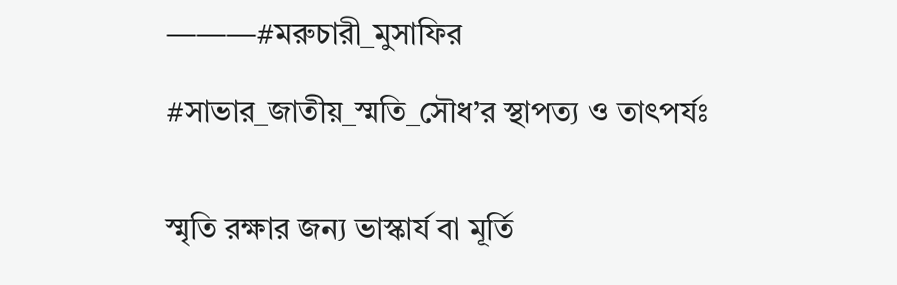———#মরুচারী_মুসাফির

#সাভার_জাতীয়_স্মতি_সৌধ’র স্থাপত্য ও তাৎপর্যঃ


স্মৃতি রক্ষার জন্য ভাস্কার্য বা মূর্তি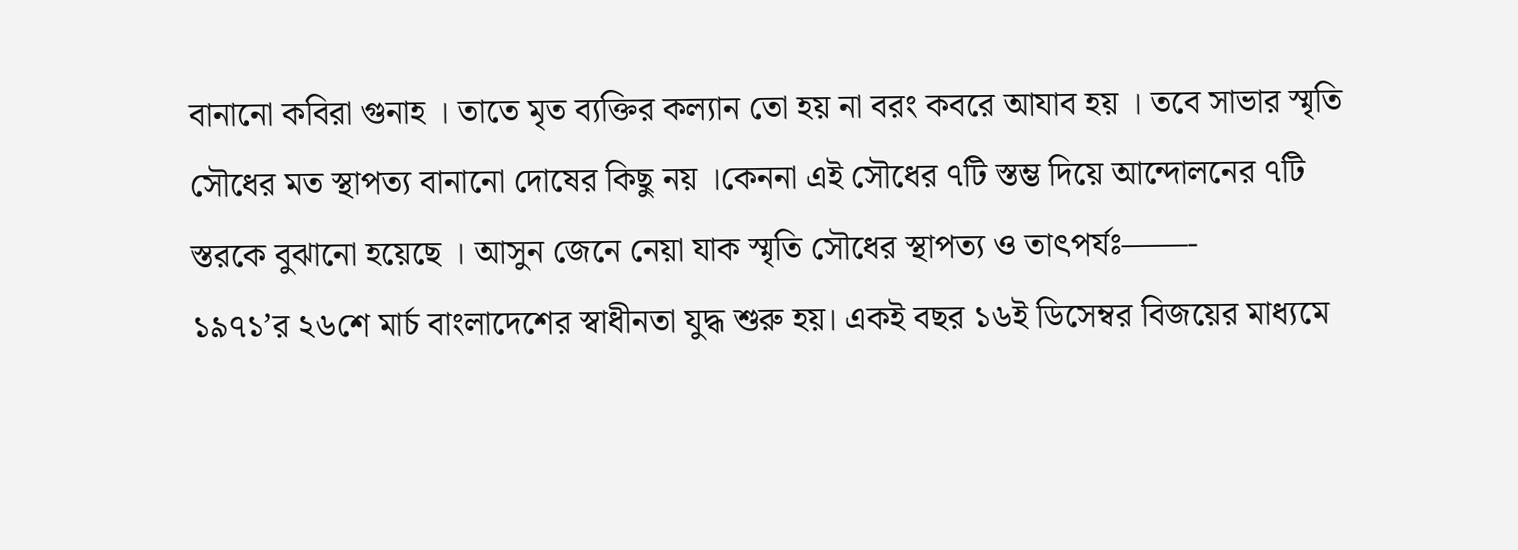বানানো কবিরা গুনাহ । তাতে মৃত ব্যক্তির কল্যান তো হয় না বরং কবরে আযাব হয় । তবে সাভার স্মৃতি সৌধের মত স্থাপত্য বানানো দোষের কিছু নয় ।কেননা এই সৌধের ৭টি স্তম্ভ দিয়ে আন্দোলনের ৭টি স্তরকে বুঝানো হয়েছে । আসুন জেনে নেয়া যাক স্মৃতি সৌধের স্থাপত্য ও তাৎপর্যঃ——-
১৯৭১’র ২৬শে মার্চ বাংলাদেশের স্বাধীনতা যুদ্ধ শুরু হয়। একই বছর ১৬ই ডিসেম্বর বিজয়ের মাধ্যমে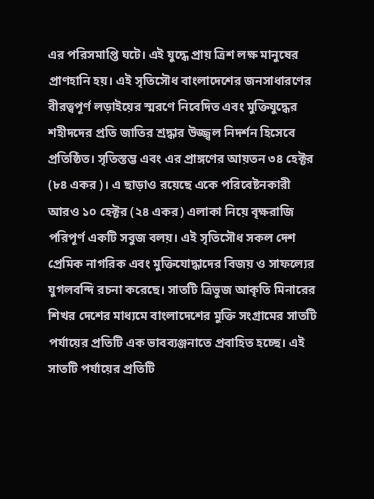এর পরিসমাপ্তি ঘটে। এই যুদ্ধে প্রায় ত্রিশ লক্ষ মানুষের প্রাণহানি হয়। এই সৃতিসৌধ বাংলাদেশের জনসাধারণের বীরত্বপূর্ণ লড়াইয়ের স্মরণে নিবেদিত এবং মুক্তিযুদ্ধের শহীদদের প্রতি জাতির শ্রদ্ধার উজ্জ্বল নিদর্শন হিসেবে প্রতিষ্ঠিত। সৃতিস্তম্ভ এবং এর প্রাঙ্গণের আয়তন ৩৪ হেক্টর (৮৪ একর)। এ ছাড়াও রয়েছে একে পরিবেষ্টনকারী আরও ১০ হেক্টর (২৪ একর) এলাকা নিয়ে বৃক্ষরাজি পরিপূর্ণ একটি সবুজ বলয়। এই সৃতিসৌধ সকল দেশ প্রেমিক নাগরিক এবং মুক্তিযোদ্ধাদের বিজয় ও সাফল্যের যুগলবন্দি রচনা করেছে। সাতটি ত্রিভুজ আকৃতি মিনারের শিখর দেশের মাধ্যমে বাংলাদেশের মুক্তি সংগ্রামের সাতটি পর্যায়ের প্রতিটি এক ভাবব্যঞ্জনাতে প্রবাহিত হচ্ছে। এই সাতটি পর্যায়ের প্রতিটি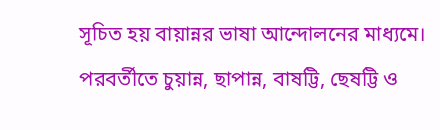সূচিত হয় বায়ান্নর ভাষা আন্দোলনের মাধ্যমে। পরবর্তীতে চুয়ান্ন, ছাপান্ন, বাষট্টি, ছেষট্টি ও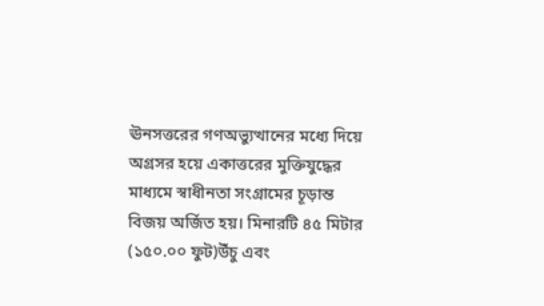ঊনসত্তরের গণঅভ্যুত্থানের মধ্যে দিয়ে অগ্রসর হয়ে একাত্তরের মুক্তিযুদ্ধের মাধ্যমে স্বাধীনতা সংগ্রামের চূড়ান্ত বিজয় অর্জিত হয়। মিনারটি ৪৫ মিটার (১৫০.০০ ফুট)উঁচু এবং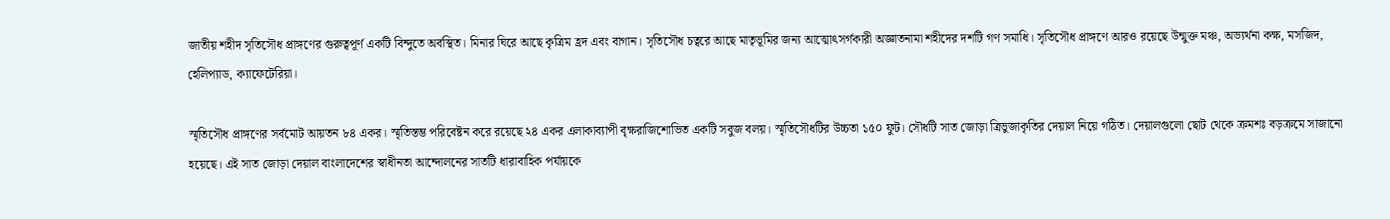জাতীয় শহীদ সৃতিসৌধ প্রাঙ্গণের গুরুত্বপূর্ণ একটি বিন্দুতে অবস্থিত। মিনার ঘিরে আছে কৃত্রিম হ্রদ এবং বাগান। সৃতিসৌধ চত্বরে আছে মাতৃভূমির জন্য আত্মোৎসর্গকারী অজ্ঞাতনামা শহীদের দশটি গণ সমাধি। সৃতিসৌধ প্রাঙ্গণে আরও রয়েছে উন্মুক্ত মঞ্চ, অভ্যর্থনা কক্ষ, মসজিদ, হেলিপ্যাড, ক্যাফেটেরিয়া।

স্মৃতিসৌধ প্রাঙ্গণের সর্বমোট আয়তন ৮৪ একর। স্মৃতিস্তম্ভ পরিবেষ্টন করে রয়েছে ২৪ একর এলাকাব্যাপী বৃক্ষরাজিশোভিত একটি সবুজ বলয়। স্মৃতিসৌধটির উচ্চতা ১৫০ ফুট। সৌধটি সাত জোড়া ত্রিভুজাকৃতির দেয়াল নিয়ে গঠিত। দেয়ালগুলো ছোট থেকে ক্রমশঃ বড়ক্রমে সাজানো হয়েছে। এই সাত জোড়া দেয়াল বাংলাদেশের স্বাধীনতা আন্দোলনের সাতটি ধারাবাহিক পর্যায়কে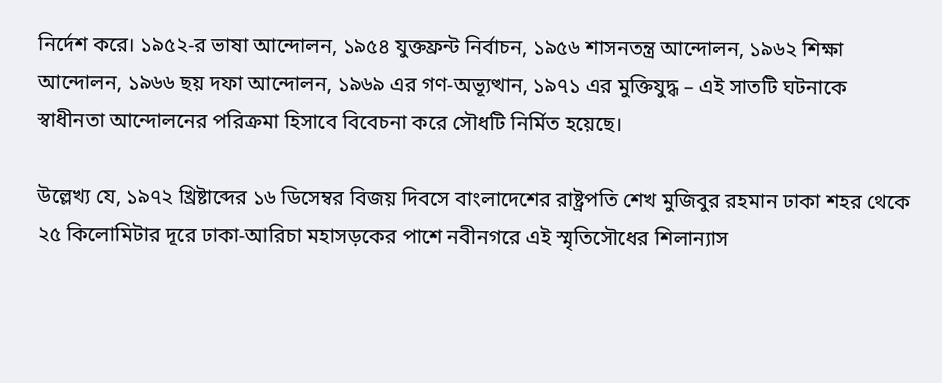নির্দেশ করে। ১৯৫২-র ভাষা আন্দোলন, ১৯৫৪ যুক্তফ্রন্ট নির্বাচন, ১৯৫৬ শাসনতন্ত্র আন্দোলন, ১৯৬২ শিক্ষা আন্দোলন, ১৯৬৬ ছয় দফা আন্দোলন, ১৯৬৯ এর গণ-অভ্যূত্থান, ১৯৭১ এর মুক্তিযুদ্ধ – এই সাতটি ঘটনাকে স্বাধীনতা আন্দোলনের পরিক্রমা হিসাবে বিবেচনা করে সৌধটি নির্মিত হয়েছে।

উল্লেখ্য যে, ১৯৭২ খ্রিষ্টাব্দের ১৬ ডিসেম্বর বিজয় দিবসে বাংলাদেশের রাষ্ট্রপতি শেখ মুজিবুর রহমান ঢাকা শহর থেকে ২৫ কিলোমিটার দূরে ঢাকা-আরিচা মহাসড়কের পাশে নবীনগরে এই স্মৃতিসৌধের শিলান্যাস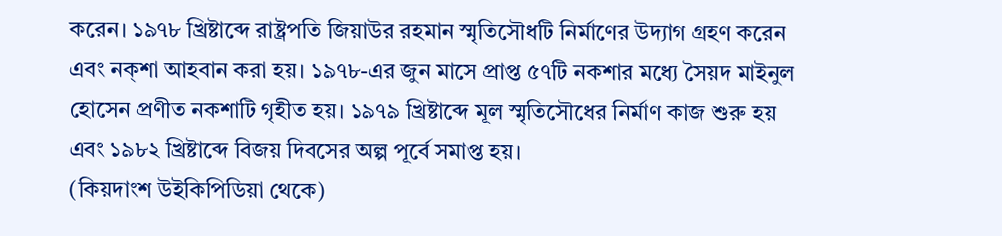করেন। ১৯৭৮ খ্রিষ্টাব্দে রাষ্ট্রপতি জিয়াউর রহমান স্মৃতিসৌধটি নির্মাণের উদ্যাগ গ্রহণ করেন এবং নক্‌শা আহবান করা হয়। ১৯৭৮-এর জুন মাসে প্রাপ্ত ৫৭টি নকশার মধ্যে সৈয়দ মাইনুল হোসেন প্রণীত নকশাটি গৃহীত হয়। ১৯৭৯ খ্রিষ্টাব্দে মূল স্মৃতিসৌধের নির্মাণ কাজ শুরু হয় এবং ১৯৮২ খ্রিষ্টাব্দে বিজয় দিবসের অল্প পূর্বে সমাপ্ত হয়।
(কিয়দাংশ উইকিপিডিয়া থেকে)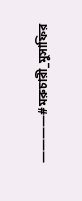————#মরুচারী_মুসাফির